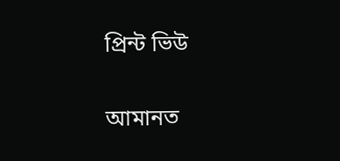প্রিন্ট ভিউ

আমানত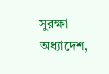সুরক্ষা অধ্যাদেশ,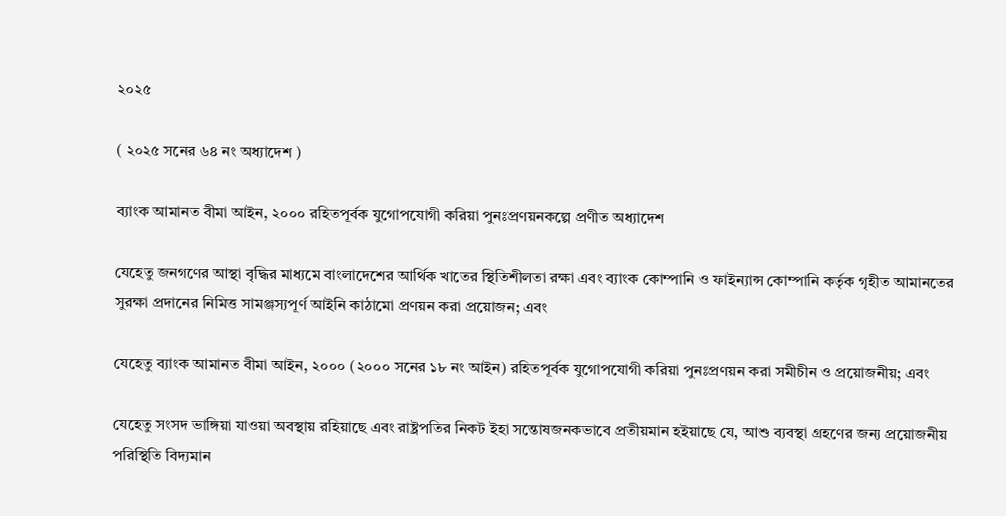২০২৫

( ২০২৫ সনের ৬৪ নং অধ্যাদেশ )

ব্যাংক আমানত বীমা আইন, ২০০০ রহিতপূর্বক যুগোপযোগী করিয়া পুনঃপ্রণয়নকল্পে প্রণীত অধ্যাদেশ

যেহেতু জনগণের আস্থা বৃদ্ধির মাধ্যমে বাংলাদেশের আর্থিক খাতের স্থিতিশীলতা রক্ষা এবং ব্যাংক কোম্পানি ও ফাইন্যান্স কোম্পানি কর্তৃক গৃহীত আমানতের সুরক্ষা প্রদানের নিমিত্ত সামঞ্জস্যপূর্ণ আইনি কাঠামো প্রণয়ন করা প্রয়োজন; এবং

যেহেতু ব্যাংক আমানত বীমা আইন, ২০০০ (২০০০ সনের ১৮ নং আইন) রহিতপূর্বক যুগোপযোগী করিয়া পুনঃপ্রণয়ন করা সমীচীন ও প্রয়োজনীয়; এবং

যেহেতু সংসদ ভাঙ্গিয়া যাওয়া অবস্থায় রহিয়াছে এবং রাষ্ট্রপতির নিকট ইহা সন্তোষজনকভাবে প্রতীয়মান হইয়াছে যে, আশু ব্যবস্থা গ্রহণের জন্য প্রয়োজনীয় পরিস্থিতি বিদ্যমান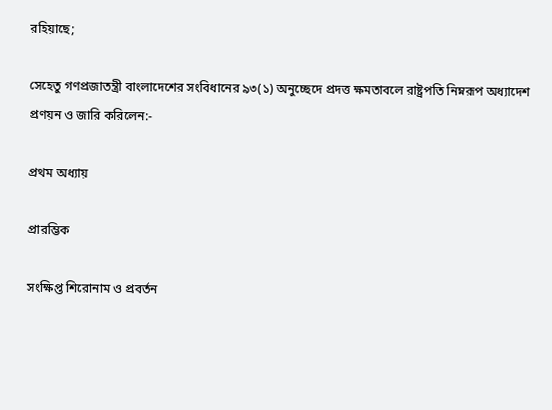রহিয়াছে;

সেহেতু গণপ্রজাতন্ত্রী বাংলাদেশের সংবিধানের ৯৩(১) অনুচ্ছেদে প্রদত্ত ক্ষমতাবলে রাষ্ট্রপতি নিম্নরূপ অধ্যাদেশ প্রণয়ন ও জারি করিলেন:-

প্রথম অধ্যায়

প্রারম্ভিক

সংক্ষিপ্ত শিরোনাম ও প্রবর্তন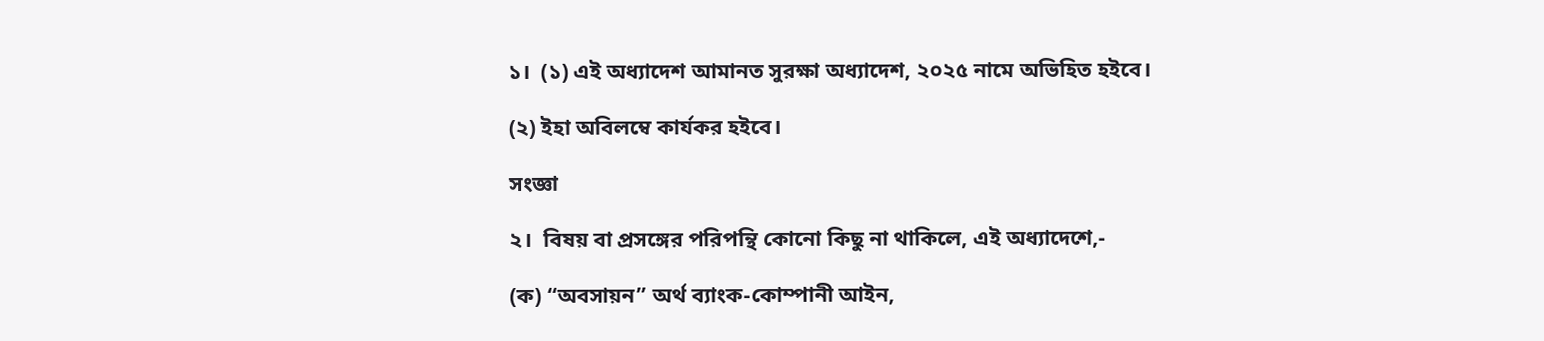১।  (১) এই অধ্যাদেশ আমানত সুরক্ষা অধ্যাদেশ, ২০২৫ নামে অভিহিত হইবে।

(২) ইহা অবিলম্বে কার্যকর হইবে।

সংজ্ঞা

২।  বিষয় বা প্রসঙ্গের পরিপন্থি কোনো কিছু না থাকিলে, এই অধ্যাদেশে,-

(ক) “অবসায়ন” অর্থ ব্যাংক-কোম্পানী আইন,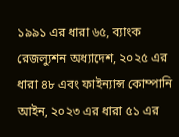১৯৯১ এর ধারা ৬৫, ব্যাংক রেজল্যুশন অধ্যাদেশ, ২০২৫ এর ধারা ৪৮ এবং ফাইন্যান্স কোম্পানি আইন, ২০২৩ এর ধারা ৫১ এর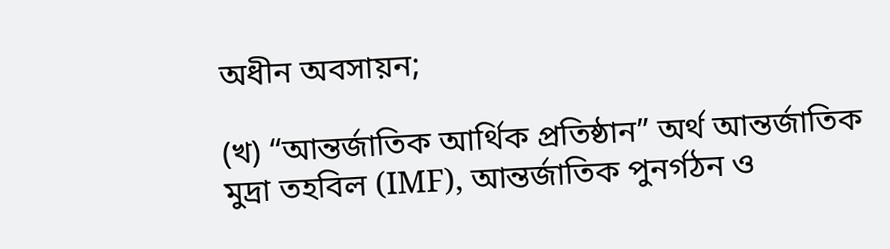অধীন অবসায়ন;

(খ) “আন্তর্জাতিক আর্থিক প্রতিষ্ঠান” অর্থ আন্তর্জাতিক মুদ্রা তহবিল (IMF), আন্তর্জাতিক পুনর্গঠন ও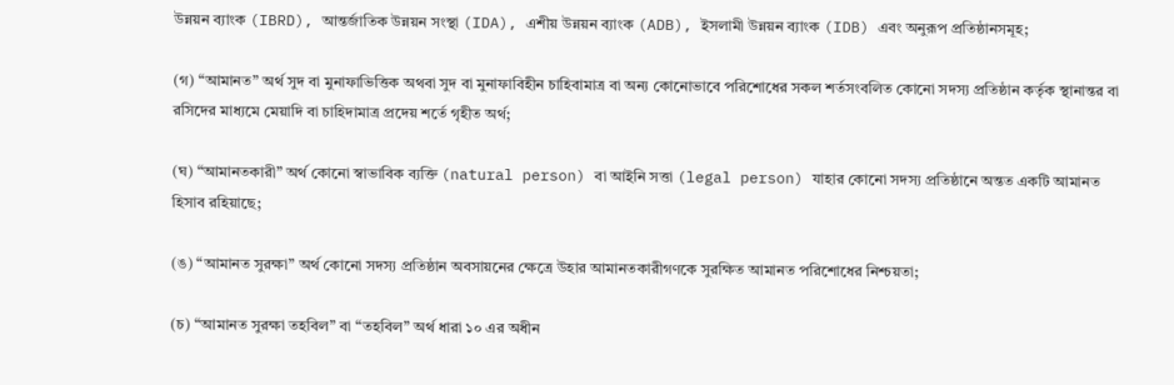উন্নয়ন ব্যাংক (IBRD), আন্তর্জাতিক উন্নয়ন সংস্থা (IDA), এশীয় উন্নয়ন ব্যাংক (ADB), ইসলামী উন্নয়ন ব্যাংক (IDB) এবং অনুরূপ প্রতিষ্ঠানসমূহ;

(গ) “আমানত” অর্থ সুদ বা মুনাফাভিত্তিক অথবা সুদ বা মুনাফাবিহীন চাহিবামাত্র বা অন্য কোনোভাবে পরিশোধের সকল শর্তসংবলিত কোনো সদস্য প্রতিষ্ঠান কর্তৃক স্থানান্তর বা রসিদের মাধ্যমে মেয়াদি বা চাহিদামাত্র প্রদেয় শর্তে গৃহীত অর্থ;

(ঘ) “আমানতকারী” অর্থ কোনো স্বাভাবিক ব্যক্তি (natural person) বা আইনি সত্তা (legal person) যাহার কোনো সদস্য প্রতিষ্ঠানে অন্তত একটি আমানত হিসাব রহিয়াছে;

(ঙ) “আমানত সুরক্ষা” অর্থ কোনো সদস্য প্রতিষ্ঠান অবসায়নের ক্ষেত্রে উহার আমানতকারীগণকে সুরক্ষিত আমানত পরিশোধের নিশ্চয়তা;

(চ) “আমানত সুরক্ষা তহবিল” বা “তহবিল” অর্থ ধারা ১০ এর অধীন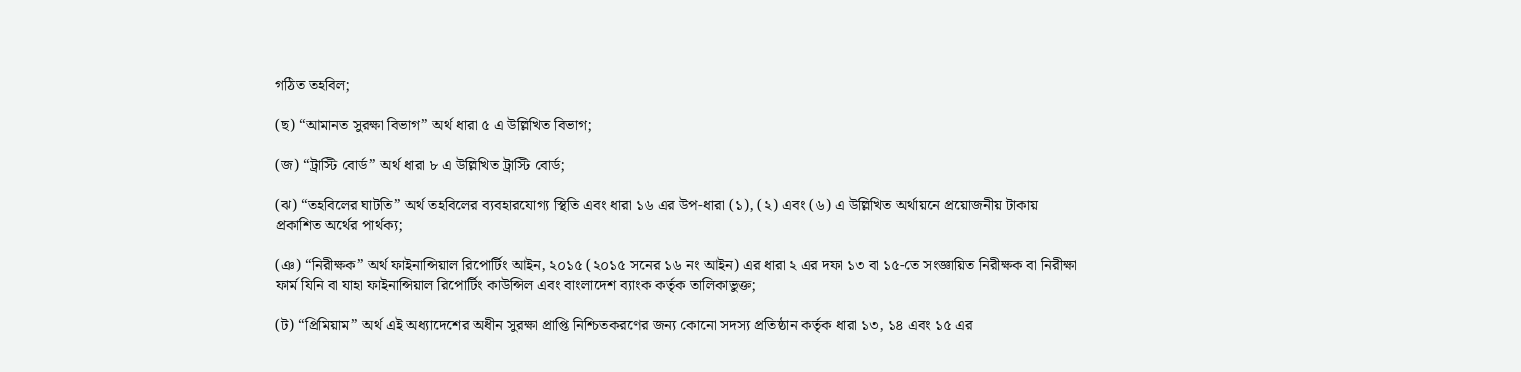গঠিত তহবিল;

(ছ) “আমানত সুরক্ষা বিভাগ” অর্থ ধারা ৫ এ উল্লিখিত বিভাগ;

(জ) “ট্রাস্টি বোর্ড” অর্থ ধারা ৮ এ উল্লিখিত ট্রাস্টি বোর্ড;

(ঝ) “তহবিলের ঘাটতি” অর্থ তহবিলের ব্যবহারযোগ্য স্থিতি এবং ধারা ১৬ এর উপ-ধারা (১), (২) এবং (৬) এ উল্লিখিত অর্থায়নে প্রয়োজনীয় টাকায় প্রকাশিত অর্থের পার্থক্য;

(ঞ) “নিরীক্ষক” অর্থ ফাইনান্সিয়াল রিপোর্টিং আইন, ২০১৫ (২০১৫ সনের ১৬ নং আইন) এর ধারা ২ এর দফা ১৩ বা ১৫-তে সংজ্ঞায়িত নিরীক্ষক বা নিরীক্ষা ফার্ম যিনি বা যাহা ফাইনান্সিয়াল রিপোর্টিং কাউন্সিল এবং বাংলাদেশ ব্যাংক কর্তৃক তালিকাভুক্ত;

(ট) “প্রিমিয়াম” অর্থ এই অধ্যাদেশের অধীন সুরক্ষা প্রাপ্তি নিশ্চিতকরণের জন্য কোনো সদস্য প্রতিষ্ঠান কর্তৃক ধারা ১৩, ১৪ এবং ১৫ এর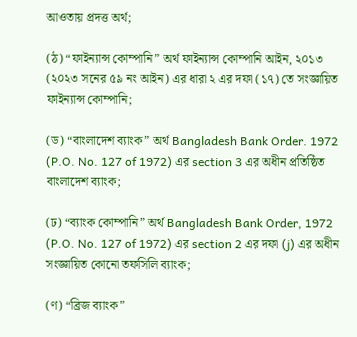আওতায় প্রদত্ত অর্থ;

(ঠ) “ফাইন্যান্স কোম্পানি” অর্থ ফাইন্যান্স কোম্পানি আইন, ২০১৩ (২০২৩ সনের ৫৯ নং আইন) এর ধারা ২ এর দফা (১৭) তে সংজ্ঞায়িত ফাইন্যান্স কোম্পানি;

(ড) “বাংলাদেশ ব্যাংক” অর্থ Bangladesh Bank Order. 1972 (P.O. No. 127 of 1972) এর section 3 এর অধীন প্রতিষ্ঠিত বাংলাদেশ ব্যাংক;

(ঢ) “ব্যাংক কোম্পানি” অর্থ Bangladesh Bank Order, 1972 (P.O. No. 127 of 1972) এর section 2 এর দফা (j) এর অধীন সংজ্ঞায়িত কোনো তফসিলি ব্যাংক;

(ণ) “ব্রিজ ব্যাংক”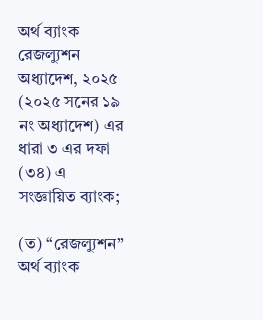অর্থ ব্যাংক রেজল্যুশন অধ্যাদেশ, ২০২৫ (২০২৫ সনের ১৯ নং অধ্যাদেশ) এর ধারা ৩ এর দফা (৩৪) এ সংজ্ঞায়িত ব্যাংক;

(ত) “রেজল্যুশন” অর্থ ব্যাংক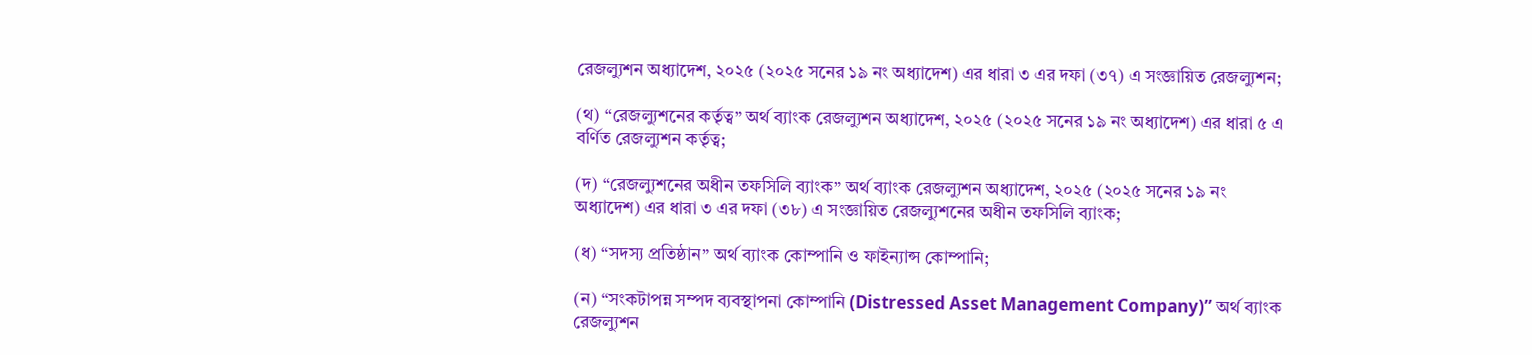রেজল্যুশন অধ্যাদেশ, ২০২৫ (২০২৫ সনের ১৯ নং অধ্যাদেশ) এর ধারা ৩ এর দফা (৩৭) এ সংজ্ঞায়িত রেজল্যুশন;

(থ) “রেজল্যুশনের কর্তৃত্ব” অর্থ ব্যাংক রেজল্যুশন অধ্যাদেশ, ২০২৫ (২০২৫ সনের ১৯ নং অধ্যাদেশ) এর ধারা ৫ এ বর্ণিত রেজল্যুশন কর্তৃত্ব;

(দ) “রেজল্যুশনের অধীন তফসিলি ব্যাংক” অর্থ ব্যাংক রেজল্যুশন অধ্যাদেশ, ২০২৫ (২০২৫ সনের ১৯ নং অধ্যাদেশ) এর ধারা ৩ এর দফা (৩৮) এ সংজ্ঞায়িত রেজল্যুশনের অধীন তফসিলি ব্যাংক;

(ধ) “সদস্য প্রতিষ্ঠান” অর্থ ব্যাংক কোম্পানি ও ফাইন্যান্স কোম্পানি;

(ন) “সংকটাপন্ন সম্পদ ব্যবস্থাপনা কোম্পানি (Distressed Asset Management Company)” অর্থ ব্যাংক রেজল্যুশন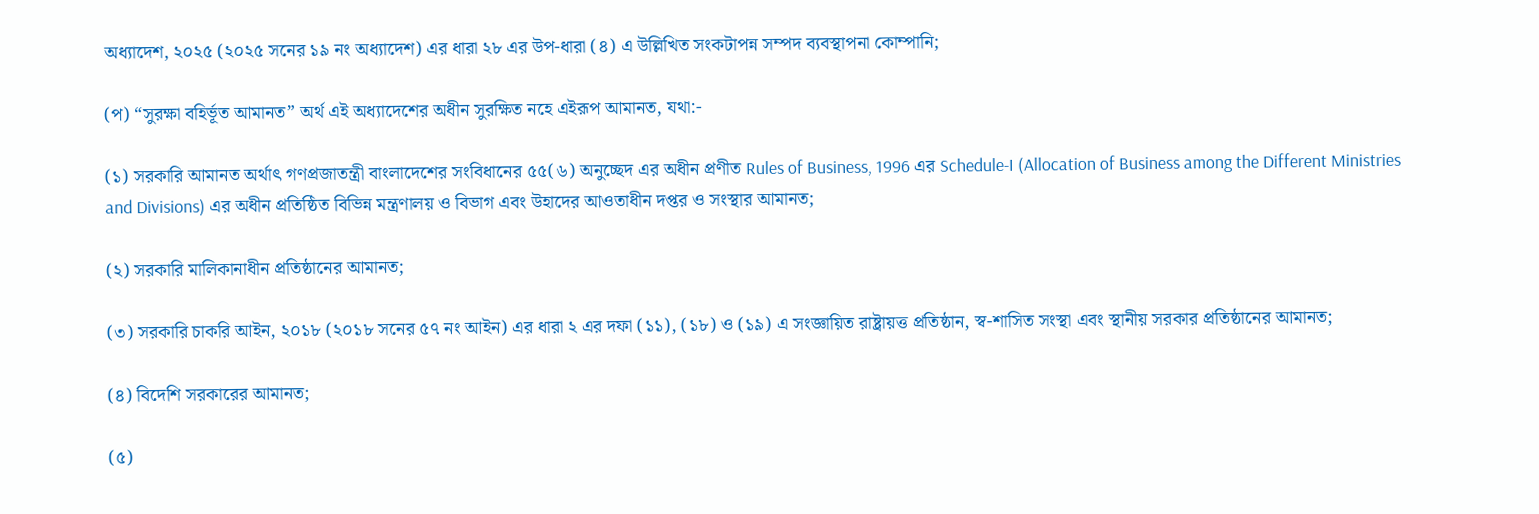অধ্যাদেশ, ২০২৫ (২০২৫ সনের ১৯ নং অধ্যাদেশ) এর ধারা ২৮ এর উপ-ধারা (৪) এ উল্লিখিত সংকটাপন্ন সম্পদ ব্যবস্থাপনা কোম্পানি;

(প) “সুরক্ষা বহির্ভূত আমানত” অর্থ এই অধ্যাদেশের অধীন সুরক্ষিত নহে এইরূপ আমানত, যথা:-

(১) সরকারি আমানত অর্থাৎ গণপ্রজাতন্ত্রী বাংলাদেশের সংবিধানের ৫৫(৬) অনুচ্ছেদ এর অধীন প্রণীত Rules of Business, 1996 এর Schedule-I (Allocation of Business among the Different Ministries and Divisions) এর অধীন প্রতিষ্ঠিত বিভিন্ন মন্ত্রণালয় ও বিভাগ এবং উহাদের আওতাধীন দপ্তর ও সংস্থার আমানত;

(২) সরকারি মালিকানাধীন প্রতিষ্ঠানের আমানত;

(৩) সরকারি চাকরি আইন, ২০১৮ (২০১৮ সনের ৫৭ নং আইন) এর ধারা ২ এর দফা (১১), (১৮) ও (১৯) এ সংজ্ঞায়িত রাষ্ট্রায়ত্ত প্রতিষ্ঠান, স্ব-শাসিত সংস্থা এবং স্থানীয় সরকার প্রতিষ্ঠানের আমানত;

(৪) বিদেশি সরকারের আমানত;

(৫)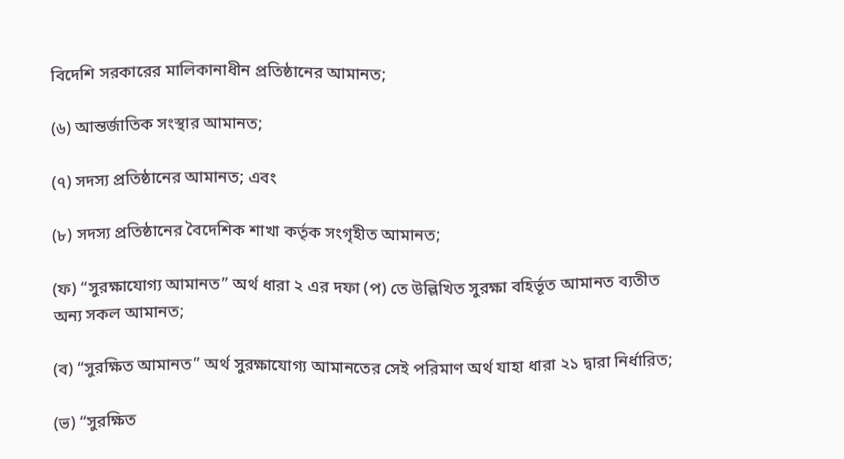বিদেশি সরকারের মালিকানাধীন প্রতিষ্ঠানের আমানত;

(৬) আন্তর্জাতিক সংস্থার আমানত;

(৭) সদস্য প্রতিষ্ঠানের আমানত; এবং

(৮) সদস্য প্রতিষ্ঠানের বৈদেশিক শাখা কর্তৃক সংগৃহীত আমানত;

(ফ) “সুরক্ষাযোগ্য আমানত” অর্থ ধারা ২ এর দফা (প) তে উল্লিখিত সুরক্ষা বহির্ভূত আমানত ব্যতীত অন্য সকল আমানত;

(ব) “সুরক্ষিত আমানত” অর্থ সুরক্ষাযোগ্য আমানতের সেই পরিমাণ অর্থ যাহা ধারা ২১ দ্বারা নির্ধারিত;

(ভ) “সুরক্ষিত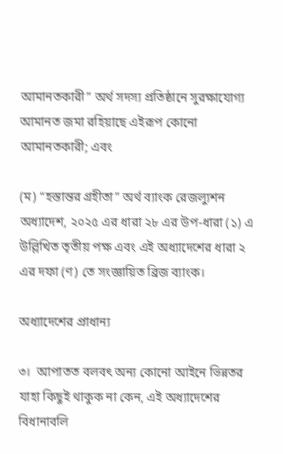আমানতকারী” অর্থ সদস্য প্রতিষ্ঠানে সুরক্ষাযোগ্য আমানত জমা রহিয়াছে এইরূপ কোনো আমানতকারী; এবং

(ম) “হস্তান্তর গ্রহীতা” অর্থ ব্যাংক রেজল্যুশন অধ্যাদেশ, ২০২৫ এর ধারা ২৮ এর উপ-ধারা (১) এ উল্লিখিত তৃতীয় পক্ষ এবং এই অধ্যাদেশের ধারা ২ এর দফা (ণ) তে সংজ্ঞায়িত ব্রিজ ব্যাংক।

অধ্যাদেশের প্রাধান্য

৩।  আপাতত বলবৎ অন্য কোনো আইনে ভিন্নতর যাহা কিছুই থাকুক না কেন, এই অধ্যাদেশের বিধানাবলি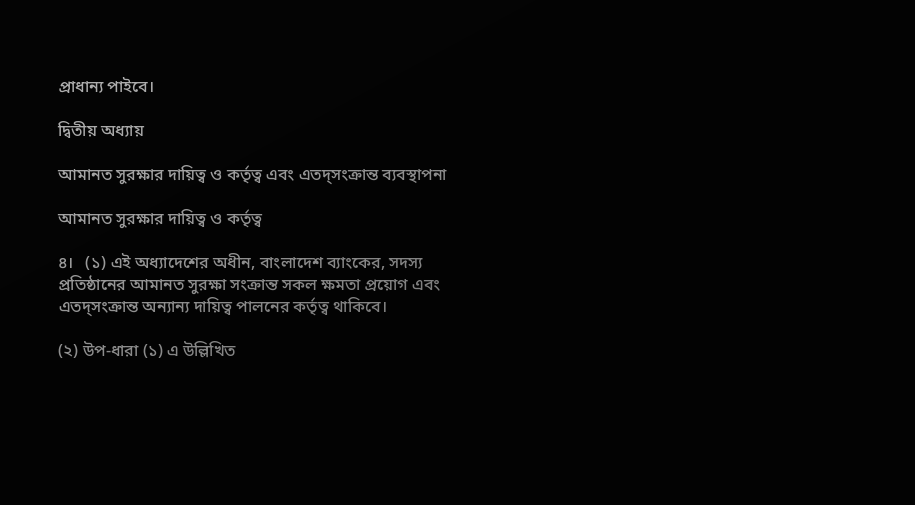প্রাধান্য পাইবে।

দ্বিতীয় অধ্যায়

আমানত সুরক্ষার দায়িত্ব ও কর্তৃত্ব এবং এতদ্সংক্রান্ত ব্যবস্থাপনা

আমানত সুরক্ষার দায়িত্ব ও কর্তৃত্ব

৪।   (১) এই অধ্যাদেশের অধীন, বাংলাদেশ ব্যাংকের, সদস্য প্রতিষ্ঠানের আমানত সুরক্ষা সংক্রান্ত সকল ক্ষমতা প্রয়োগ এবং এতদ্‌সংক্রান্ত অন্যান্য দায়িত্ব পালনের কর্তৃত্ব থাকিবে।

(২) উপ-ধারা (১) এ উল্লিখিত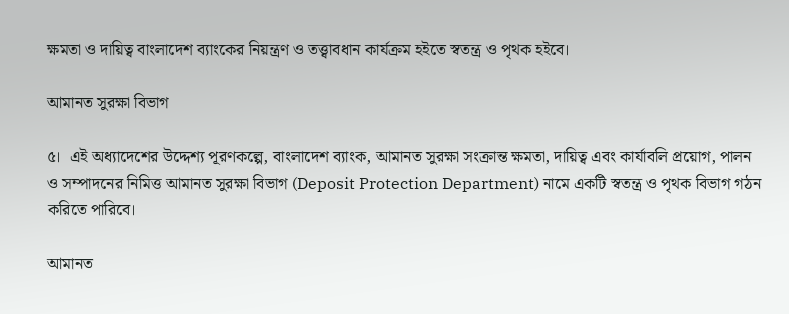ক্ষমতা ও দায়িত্ব বাংলাদেশ ব্যাংকের নিয়ন্ত্রণ ও তত্ত্বাবধান কার্যক্রম হইতে স্বতন্ত্র ও পৃথক হইবে।

আমানত সুরক্ষা বিভাগ

৫।  এই অধ্যাদেশের উদ্দেশ্য পূরণকল্পে, বাংলাদেশ ব্যাংক, আমানত সুরক্ষা সংক্রান্ত ক্ষমতা, দায়িত্ব এবং কার্যাবলি প্রয়োগ, পালন ও সম্পাদনের নিমিত্ত আমানত সুরক্ষা বিভাগ (Deposit Protection Department) নামে একটি স্বতন্ত্র ও পৃথক বিভাগ গঠন করিতে পারিবে।

আমানত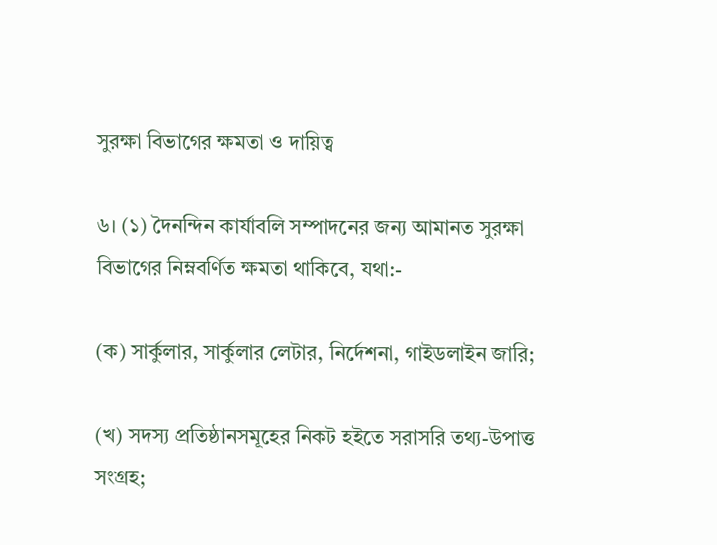সুরক্ষা বিভাগের ক্ষমতা ও দায়িত্ব

৬। (১) দৈনন্দিন কার্যাবলি সম্পাদনের জন্য আমানত সুরক্ষা বিভাগের নিম্নবর্ণিত ক্ষমতা থাকিবে, যথা:-

(ক) সার্কুলার, সার্কুলার লেটার, নির্দেশনা, গাইডলাইন জারি;

(খ) সদস্য প্রতিষ্ঠানসমূহের নিকট হইতে সরাসরি তথ্য-উপাত্ত সংগ্রহ;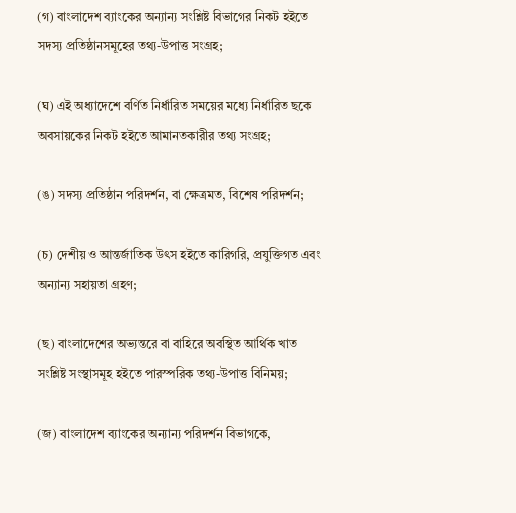(গ) বাংলাদেশ ব্যাংকের অন্যান্য সংশ্লিষ্ট বিভাগের নিকট হইতে সদস্য প্রতিষ্ঠানসমূহের তথ্য-উপাত্ত সংগ্রহ;

(ঘ) এই অধ্যাদেশে বর্ণিত নির্ধারিত সময়ের মধ্যে নির্ধারিত ছকে অবসায়কের নিকট হইতে আমানতকারীর তথ্য সংগ্রহ;

(ঙ) সদস্য প্রতিষ্ঠান পরিদর্শন, বা ক্ষেত্রমত, বিশেষ পরিদর্শন;

(চ) দেশীয় ও আন্তর্জাতিক উৎস হইতে কারিগরি, প্রযুক্তিগত এবং অন্যান্য সহায়তা গ্রহণ;

(ছ) বাংলাদেশের অভ্যন্তরে বা বাহিরে অবস্থিত আর্থিক খাত সংশ্লিষ্ট সংস্থাসমূহ হইতে পারস্পরিক তথ্য-উপাত্ত বিনিময়;

(জ) বাংলাদেশ ব্যাংকের অন্যান্য পরিদর্শন বিভাগকে,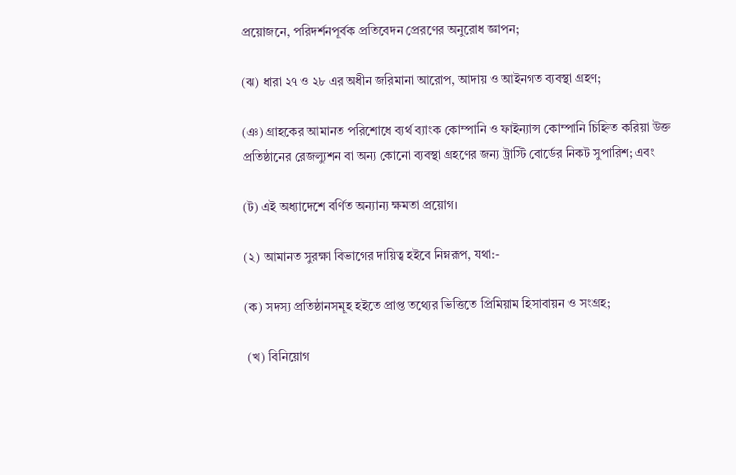প্রয়োজনে, পরিদর্শনপূর্বক প্রতিবেদন প্রেরণের অনুরোধ জ্ঞাপন;

(ঝ) ধারা ২৭ ও ২৮ এর অধীন জরিমানা আরোপ, আদায় ও আইনগত ব্যবস্থা গ্রহণ;

(ঞ) গ্রাহকের আমানত পরিশোধে ব্যর্থ ব্যাংক কোম্পানি ও ফাইন্যান্স কোম্পানি চিহ্নিত করিয়া উক্ত প্রতিষ্ঠানের রেজল্যুশন বা অন্য কোনো ব্যবস্থা গ্রহণের জন্য ট্রাস্টি বোর্ডের নিকট সুপারিশ; এবং

(ট) এই অধ্যাদেশে বর্ণিত অন্যান্য ক্ষমতা প্রয়োগ।

(২) আমানত সুরক্ষা বিভাগের দায়িত্ব হইবে নিম্নরূপ, যথা:-

(ক) সদস্য প্রতিষ্ঠানসমূহ হইতে প্রাপ্ত তথ্যের ভিত্তিতে প্রিমিয়াম হিসাবায়ন ও সংগ্রহ;

 (খ) বিনিয়োগ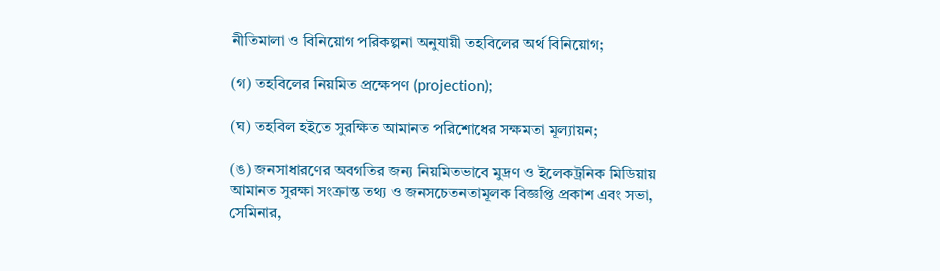নীতিমালা ও বিনিয়োগ পরিকল্পনা অনুযায়ী তহবিলের অর্থ বিনিয়োগ;

(গ) তহবিলের নিয়মিত প্রক্ষেপণ (projection);

(ঘ) তহবিল হইতে সুরক্ষিত আমানত পরিশোধের সক্ষমতা মূল্যায়ন;

(ঙ) জনসাধারণের অবগতির জন্য নিয়মিতভাবে মুদ্রণ ও ইলেকট্রনিক মিডিয়ায় আমানত সুরক্ষা সংক্রান্ত তথ্য ও জনসচেতনতামূলক বিজ্ঞপ্তি প্রকাশ এবং সভা, সেমিনার,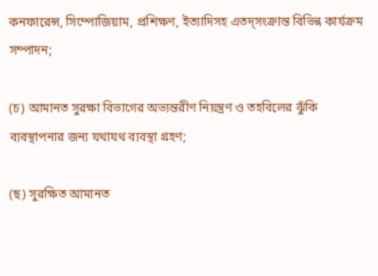কনফারেন্স, সিম্পোজিয়াম, প্রশিক্ষণ, ইত্যাদিসহ এতদ্‌সংক্রান্ত বিভিন্ন কার্যক্রম সম্পাদন;

(চ) আমানত সুরক্ষা বিভাগের অভ্যন্তরীণ নিয়ন্ত্রণ ও তহবিলের ঝুঁকি ব্যবস্থাপনার জন্য যথাযথ ব্যবস্থা গ্রহণ;

(ছ) সুরক্ষিত আমানত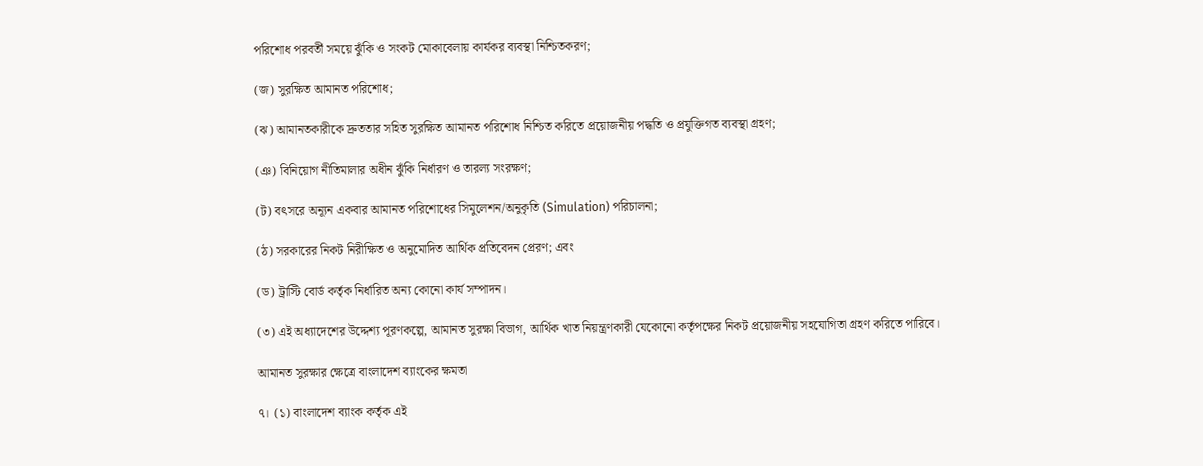পরিশোধ পরবর্তী সময়ে ঝুঁকি ও সংকট মোকাবেলায় কার্যকর ব্যবস্থা নিশ্চিতকরণ;

(জ) সুরক্ষিত আমানত পরিশোধ;

(ঝ) আমানতকারীকে দ্রুততার সহিত সুরক্ষিত আমানত পরিশোধ নিশ্চিত করিতে প্রয়োজনীয় পদ্ধতি ও প্রযুক্তিগত ব্যবস্থা গ্রহণ;

(ঞ) বিনিয়োগ নীতিমালার অধীন ঝুঁকি নির্ধারণ ও তারল্য সংরক্ষণ;

(ট) বৎসরে অন্যূন একবার আমানত পরিশোধের সিমুলেশন/অনুকৃতি (Simulation) পরিচালনা;

(ঠ) সরকারের নিকট নিরীক্ষিত ও অনুমোদিত আর্থিক প্রতিবেদন প্রেরণ; এবং

(ড) ট্রাস্টি বোর্ড কর্তৃক নির্ধারিত অন্য কোনো কার্য সম্পাদন।

(৩) এই অধ্যাদেশের উদ্দেশ্য পূরণকল্পে, আমানত সুরক্ষা বিভাগ, আর্থিক খাত নিয়ন্ত্রণকারী যেকোনো কর্তৃপক্ষের নিকট প্রয়োজনীয় সহযোগিতা গ্রহণ করিতে পারিবে।

আমানত সুরক্ষার ক্ষেত্রে বাংলাদেশ ব্যাংকের ক্ষমতা

৭।  (১) বাংলাদেশ ব্যাংক কর্তৃক এই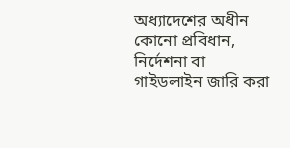অধ্যাদেশের অধীন কোনো প্রবিধান, নির্দেশনা বা গাইডলাইন জারি করা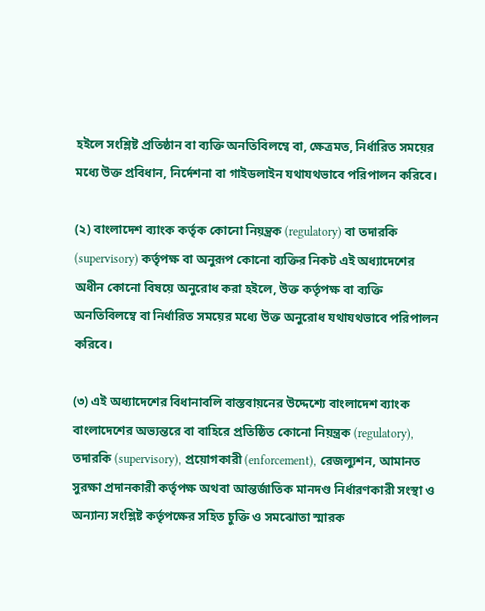হইলে সংশ্লিষ্ট প্রতিষ্ঠান বা ব্যক্তি অনতিবিলম্বে বা, ক্ষেত্রমত, নির্ধারিত সময়ের মধ্যে উক্ত প্রবিধান, নির্দেশনা বা গাইডলাইন যথাযথভাবে পরিপালন করিবে।

(২) বাংলাদেশ ব্যাংক কর্তৃক কোনো নিয়ন্ত্রক (regulatory) বা তদারকি (supervisory) কর্তৃপক্ষ বা অনুরূপ কোনো ব্যক্তির নিকট এই অধ্যাদেশের অধীন কোনো বিষয়ে অনুরোধ করা হইলে, উক্ত কর্তৃপক্ষ বা ব্যক্তি অনতিবিলম্বে বা নির্ধারিত সময়ের মধ্যে উক্ত অনুরোধ যথাযথভাবে পরিপালন করিবে।

(৩) এই অধ্যাদেশের বিধানাবলি বাস্তবায়নের উদ্দেশ্যে বাংলাদেশ ব্যাংক বাংলাদেশের অভ্যন্তরে বা বাহিরে প্রতিষ্ঠিত কোনো নিয়ন্ত্রক (regulatory), তদারকি (supervisory), প্রয়োগকারী (enforcement), রেজল্যুশন, আমানত সুরক্ষা প্রদানকারী কর্তৃপক্ষ অথবা আন্তর্জাতিক মানদণ্ড নির্ধারণকারী সংস্থা ও অন্যান্য সংশ্লিষ্ট কর্তৃপক্ষের সহিত চুক্তি ও সমঝোতা স্মারক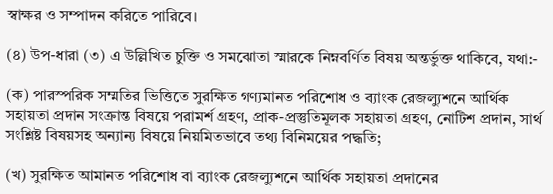স্বাক্ষর ও সম্পাদন করিতে পারিবে।

(৪) উপ-ধারা (৩) এ উল্লিখিত চুক্তি ও সমঝোতা স্মারকে নিম্নবর্ণিত বিষয় অন্তর্ভুক্ত থাকিবে, যথা:-

(ক) পারস্পরিক সম্মতির ভিত্তিতে সুরক্ষিত গণ্যমানত পরিশোধ ও ব্যাংক রেজল্যুশনে আর্থিক সহায়তা প্রদান সংক্রান্ত বিষয়ে পরামর্শ গ্রহণ, প্রাক-প্রস্তুতিমূলক সহায়তা গ্রহণ, নোটিশ প্রদান, সার্থ সংশ্লিষ্ট বিষয়সহ অন্যান্য বিষয়ে নিয়মিতভাবে তথ্য বিনিময়ের পদ্ধতি;

(খ) সুরক্ষিত আমানত পরিশোধ বা ব্যাংক রেজল্যুশনে আর্থিক সহায়তা প্রদানের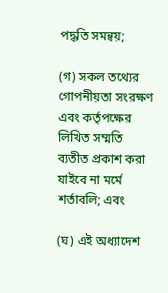পদ্ধতি সমন্বয়;

(গ) সকল তথ্যের গোপনীয়তা সংরক্ষণ এবং কর্তৃপক্ষের লিখিত সম্মতি ব্যতীত প্রকাশ করা যাইবে না মর্মে শর্তাবলি; এবং

(ঘ) এই অধ্যাদেশ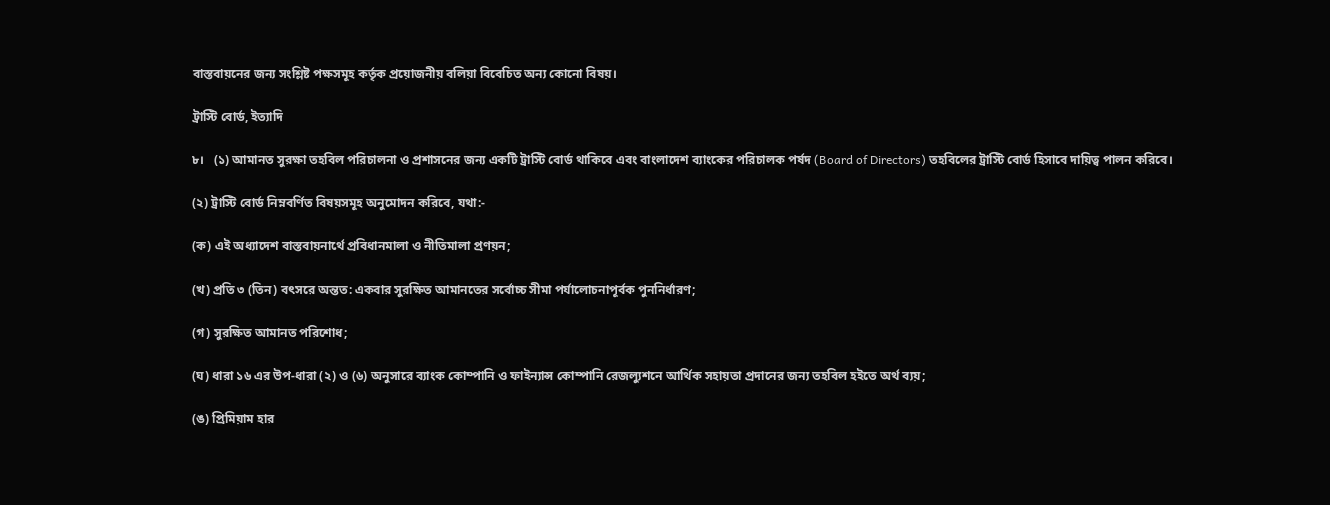বাস্তবায়নের জন্য সংশ্লিষ্ট পক্ষসমূহ কর্তৃক প্রয়োজনীয় বলিয়া বিবেচিত অন্য কোনো বিষয়।

ট্রাস্টি বোর্ড, ইত্যাদি

৮।   (১) আমানত সুরক্ষা তহবিল পরিচালনা ও প্রশাসনের জন্য একটি ট্রাস্টি বোর্ড থাকিবে এবং বাংলাদেশ ব্যাংকের পরিচালক পর্ষদ (Board of Directors) তহবিলের ট্রাস্টি বোর্ড হিসাবে দায়িত্ব পালন করিবে।

(২) ট্রাস্টি বোর্ড নিম্নবর্ণিত বিষয়সমূহ অনুমোদন করিবে, যথা:-

(ক) এই অধ্যাদেশ বাস্তবায়নার্থে প্রবিধানমালা ও নীতিমালা প্রণয়ন;

(খ) প্রতি ৩ (তিন) বৎসরে অন্তত: একবার সুরক্ষিত আমানতের সর্বোচ্চ সীমা পর্যালোচনাপূর্বক পুননির্ধারণ;

(গ) সুরক্ষিত আমানত পরিশোধ;

(ঘ) ধারা ১৬ এর উপ-ধারা (২) ও (৬) অনুসারে ব্যাংক কোম্পানি ও ফাইন্যান্স কোম্পানি রেজল্যুশনে আর্থিক সহায়তা প্রদানের জন্য তহবিল হইতে অর্থ ব্যয়;

(ঙ) প্রিমিয়াম হার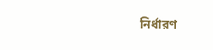নির্ধারণ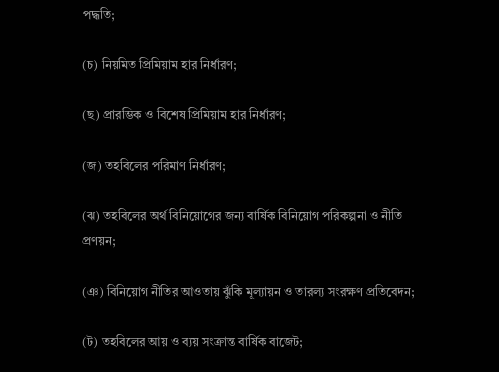পদ্ধতি;

(চ) নিয়মিত প্রিমিয়াম হার নির্ধারণ;

(ছ) প্রারম্ভিক ও বিশেষ প্রিমিয়াম হার নির্ধারণ;

(জ) তহবিলের পরিমাণ নির্ধারণ;

(ঝ) তহবিলের অর্থ বিনিয়োগের জন্য বার্ষিক বিনিয়োগ পরিকল্পনা ও নীতি প্রণয়ন;

(ঞ) বিনিয়োগ নীতির আওতায় ঝুঁকি মূল্যায়ন ও তারল্য সংরক্ষণ প্রতিবেদন;

(ট) তহবিলের আয় ও ব্যয় সংক্রান্ত বার্ষিক বাজেট;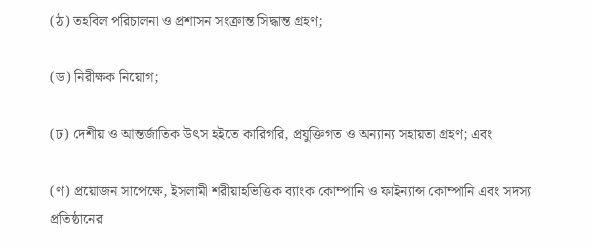(ঠ) তহবিল পরিচালনা ও প্রশাসন সংক্রান্ত সিদ্ধান্ত গ্রহণ;

(ড) নিরীক্ষক নিয়োগ;

(ঢ) দেশীয় ও আন্তর্জাতিক উৎস হইতে কারিগরি, প্রযুক্তিগত ও অন্যান্য সহায়তা গ্রহণ; এবং

(ণ) প্রয়োজন সাপেক্ষে, ইসলামী শরীয়াহভিত্তিক ব্যাংক কোম্পানি ও ফাইন্যান্স কোম্পানি এবং সদস্য প্রতিষ্ঠানের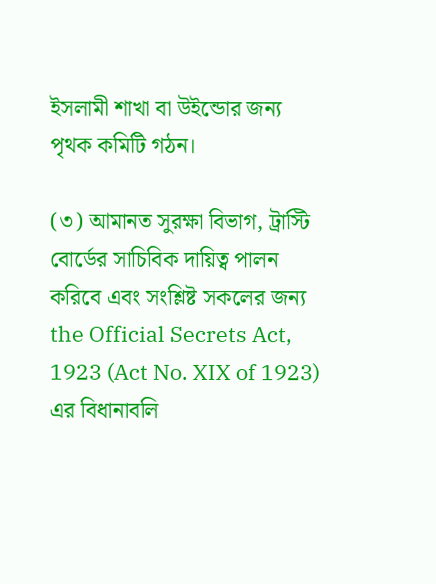ইসলামী শাখা বা উইন্ডোর জন্য পৃথক কমিটি গঠন।

(৩) আমানত সুরক্ষা বিভাগ, ট্রাস্টি বোর্ডের সাচিবিক দায়িত্ব পালন করিবে এবং সংশ্লিষ্ট সকলের জন্য the Official Secrets Act, 1923 (Act No. XIX of 1923) এর বিধানাবলি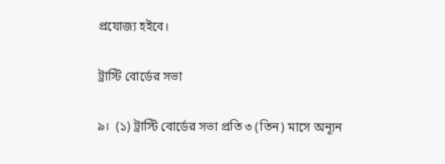প্রযোজ্য হইবে।

ট্রাস্টি বোর্ডের সভা

৯।  (১) ট্রাস্টি বোর্ডের সভা প্রতি ৩ (তিন) মাসে অন্যূন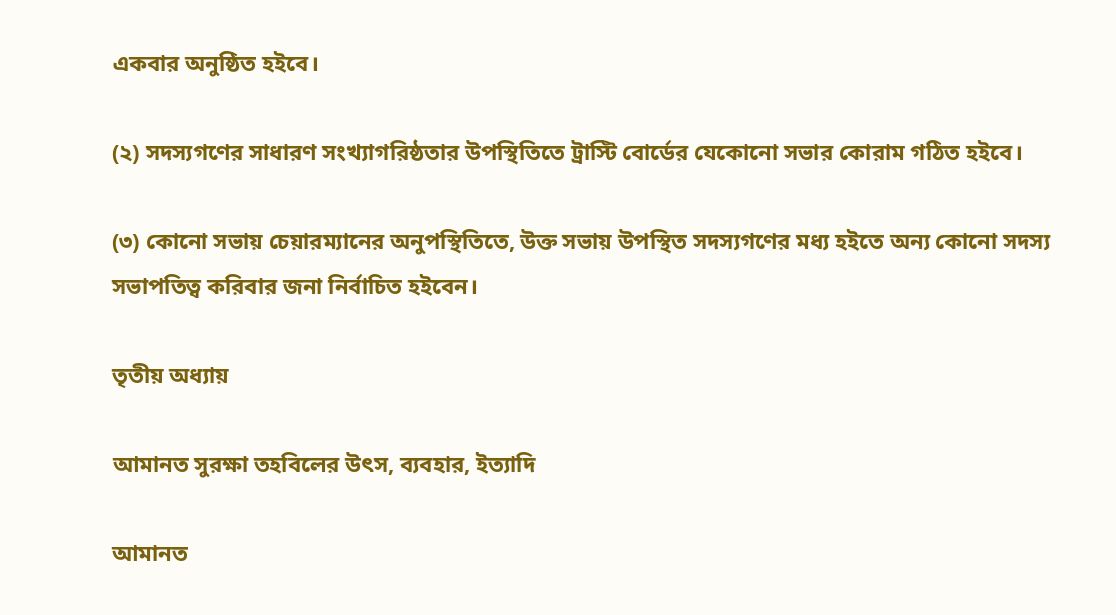একবার অনুষ্ঠিত হইবে।

(২) সদস্যগণের সাধারণ সংখ্যাগরিষ্ঠতার উপস্থিতিতে ট্রাস্টি বোর্ডের যেকোনো সভার কোরাম গঠিত হইবে।

(৩) কোনো সভায় চেয়ারম্যানের অনুপস্থিতিতে, উক্ত সভায় উপস্থিত সদস্যগণের মধ্য হইতে অন্য কোনো সদস্য সভাপতিত্ব করিবার জনা নির্বাচিত হইবেন।

তৃতীয় অধ্যায়

আমানত সুরক্ষা তহবিলের উৎস, ব্যবহার, ইত্যাদি

আমানত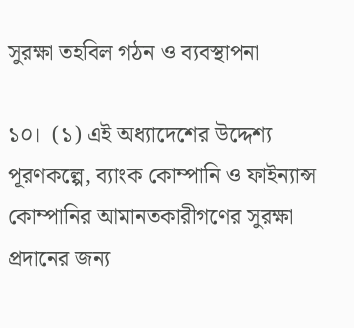সুরক্ষা তহবিল গঠন ও ব্যবস্থাপনা

১০।  (১) এই অধ্যাদেশের উদ্দেশ্য পূরণকল্পে, ব্যাংক কোম্পানি ও ফাইন্যান্স কোম্পানির আমানতকারীগণের সুরক্ষা প্রদানের জন্য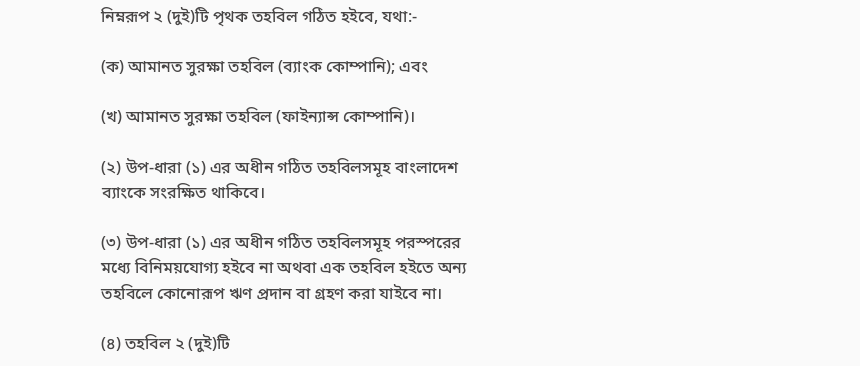নিম্নরূপ ২ (দুই)টি পৃথক তহবিল গঠিত হইবে, যথা:-

(ক) আমানত সুরক্ষা তহবিল (ব্যাংক কোম্পানি); এবং

(খ) আমানত সুরক্ষা তহবিল (ফাইন্যান্স কোম্পানি)।

(২) উপ-ধারা (১) এর অধীন গঠিত তহবিলসমূহ বাংলাদেশ ব্যাংকে সংরক্ষিত থাকিবে।

(৩) উপ-ধারা (১) এর অধীন গঠিত তহবিলসমূহ পরস্পরের মধ্যে বিনিময়যোগ্য হইবে না অথবা এক তহবিল হইতে অন্য তহবিলে কোনোরূপ ঋণ প্রদান বা গ্রহণ করা যাইবে না।

(৪) তহবিল ২ (দুই)টি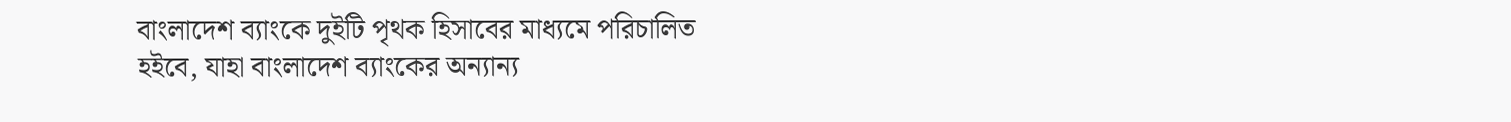বাংলাদেশ ব্যাংকে দুইটি পৃথক হিসাবের মাধ্যমে পরিচালিত হইবে, যাহা বাংলাদেশ ব্যাংকের অন্যান্য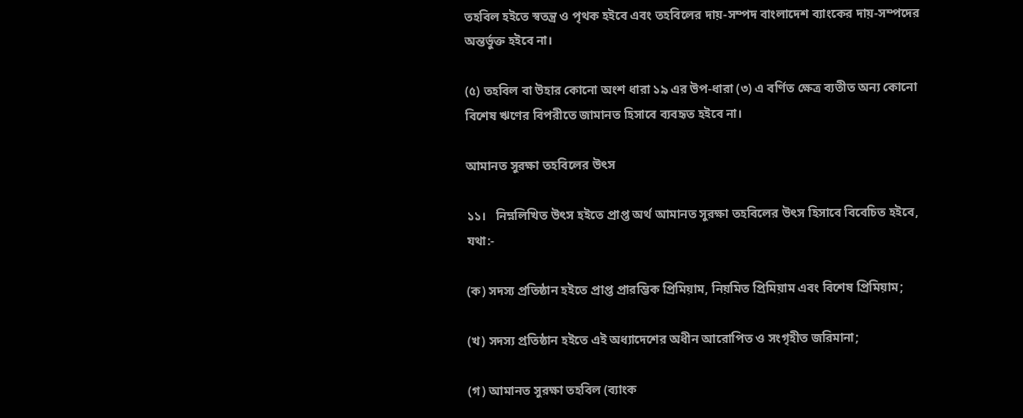তহবিল হইতে স্বতন্ত্র ও পৃথক হইবে এবং তহবিলের দায়-সম্পদ বাংলাদেশ ব্যাংকের দায়-সম্পদের অন্তর্ভুক্ত হইবে না।

(৫) তহবিল বা উহার কোনো অংশ ধারা ১৯ এর উপ-ধারা (৩) এ বর্ণিত ক্ষেত্র ব্যতীত অন্য কোনো বিশেষ ঋণের বিপরীতে জামানত হিসাবে ব্যবহৃত হইবে না।

আমানত সুরক্ষা তহবিলের উৎস

১১।   নিম্নলিখিত উৎস হইতে প্রাপ্ত অর্থ আমানত সুরক্ষা তহবিলের উৎস হিসাবে বিবেচিত হইবে, যথা:-

(ক) সদস্য প্রতিষ্ঠান হইতে প্রাপ্ত প্রারম্ভিক প্রিমিয়াম, নিয়মিত প্রিমিয়াম এবং বিশেষ প্রিমিয়াম;

(খ) সদস্য প্রতিষ্ঠান হইতে এই অধ্যাদেশের অধীন আরোপিত ও সংগৃহীত জরিমানা;

(গ) আমানত সুরক্ষা তহবিল (ব্যাংক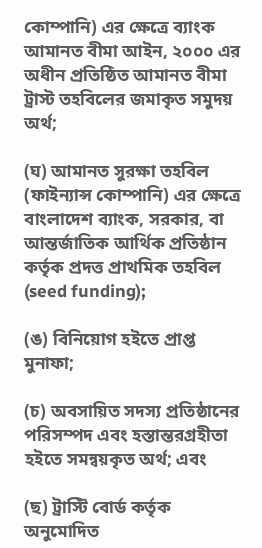কোম্পানি) এর ক্ষেত্রে ব্যাংক আমানত বীমা আইন, ২০০০ এর অধীন প্রতিষ্ঠিত আমানত বীমা ট্রাস্ট তহবিলের জমাকৃত সমুদয় অর্থ;

(ঘ) আমানত সুরক্ষা তহবিল (ফাইন্যান্স কোম্পানি) এর ক্ষেত্রে বাংলাদেশ ব্যাংক, সরকার, বা আন্তর্জাতিক আর্থিক প্রতিষ্ঠান কর্তৃক প্রদত্ত প্রাথমিক তহবিল (seed funding);

(ঙ) বিনিয়োগ হইতে প্রাপ্ত মুনাফা;

(চ) অবসায়িত সদস্য প্রতিষ্ঠানের পরিসম্পদ এবং হস্তান্তরগ্রহীতা হইতে সমন্বয়কৃত অর্থ; এবং

(ছ) ট্রাস্টি বোর্ড কর্তৃক অনুমোদিত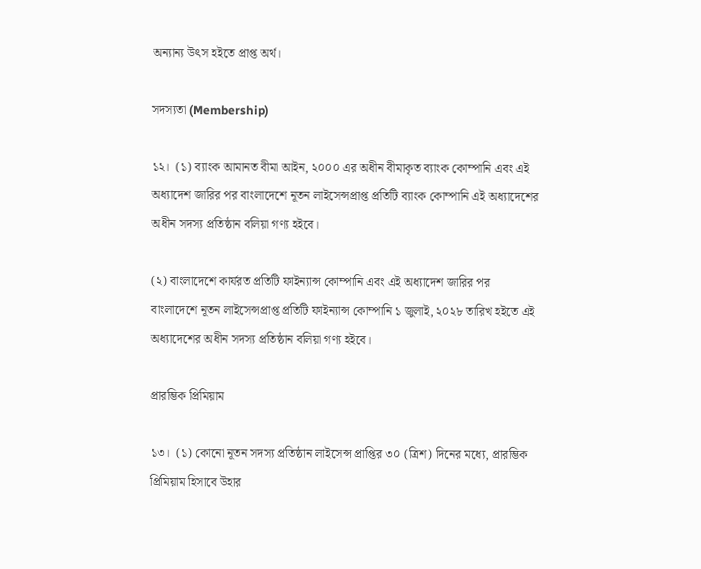অন্যান্য উৎস হইতে প্রাপ্ত অর্থ।

সদস্যতা (Membership)

১২।  (১) ব্যাংক আমানত বীমা আইন, ২০০০ এর অধীন বীমাকৃত ব্যাংক কোম্পানি এবং এই অধ্যাদেশ জারির পর বাংলাদেশে নূতন লাইসেন্সপ্রাপ্ত প্রতিটি ব্যাংক কোম্পানি এই অধ্যাদেশের অধীন সদস্য প্রতিষ্ঠান বলিয়া গণ্য হইবে।

(২) বাংলাদেশে কার্যরত প্রতিটি ফাইন্যান্স কোম্পানি এবং এই অধ্যাদেশ জারির পর বাংলাদেশে নূতন লাইসেন্সপ্রাপ্ত প্রতিটি ফাইন্যান্স কোম্পানি ১ জুলাই, ২০২৮ তারিখ হইতে এই অধ্যাদেশের অধীন সদস্য প্রতিষ্ঠান বলিয়া গণ্য হইবে।

প্রারম্ভিক প্রিমিয়াম

১৩।  (১) কোনো নূতন সদস্য প্রতিষ্ঠান লাইসেন্স প্রাপ্তির ৩০ (ত্রিশ) দিনের মধ্যে, প্রারম্ভিক প্রিমিয়াম হিসাবে উহার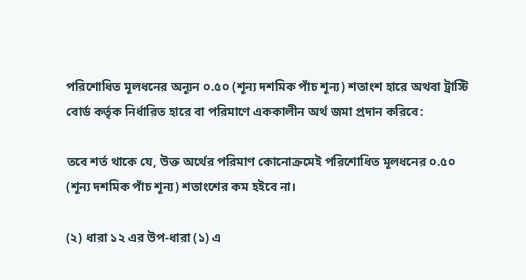পরিশোধিত মূলধনের অন্যূন ০.৫০ (শূন্য দশমিক পাঁচ শূন্য) শতাংশ হারে অথবা ট্রাস্টি বোর্ড কর্তৃক নির্ধারিত হারে বা পরিমাণে এককালীন অর্থ জমা প্রদান করিবে:

তবে শর্ত থাকে যে, উক্ত অর্থের পরিমাণ কোনোক্রমেই পরিশোধিত মূলধনের ০.৫০ (শূন্য দশমিক পাঁচ শূন্য) শতাংশের কম হইবে না।

(২) ধারা ১২ এর উপ-ধারা (১) এ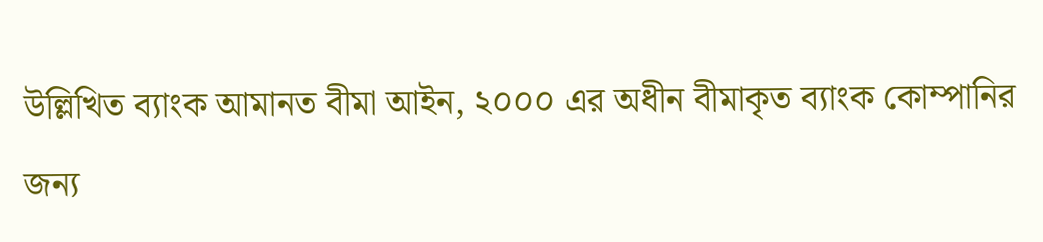উল্লিখিত ব্যাংক আমানত বীমা আইন, ২০০০ এর অধীন বীমাকৃত ব্যাংক কোম্পানির জন্য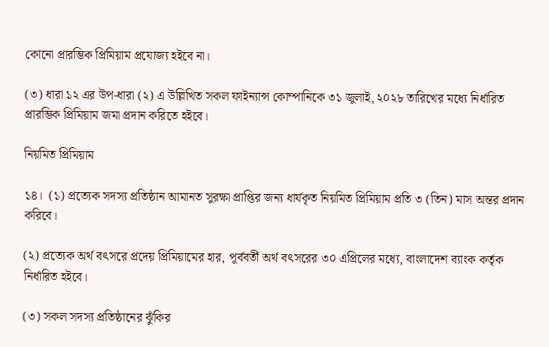কোনো প্রারম্ভিক প্রিমিয়াম প্রযোজ্য হইবে না।

(৩) ধারা ১২ এর উপ-ধারা (২) এ উল্লিখিত সকল ফাইন্যান্স কোম্পানিকে ৩১ জুলাই, ২০২৮ তারিখের মধ্যে নির্ধারিত প্রারম্ভিক প্রিমিয়াম জমা প্রদান করিতে হইবে।

নিয়মিত প্রিমিয়াম

১৪।  (১) প্রত্যেক সদস্য প্রতিষ্ঠান আমানত সুরক্ষা প্রাপ্তির জন্য ধার্যকৃত নিয়মিত প্রিমিয়াম প্রতি ৩ (তিন) মাস অন্তর প্রদান করিবে।

(২) প্রত্যেক অর্থ বৎসরে প্রদেয় প্রিমিয়ামের হার, পূর্ববর্তী অর্থ বৎসরের ৩০ এপ্রিলের মধ্যে, বাংলাদেশ ব্যাংক কর্তৃক নির্ধারিত হইবে।

(৩) সকল সদস্য প্রতিষ্ঠানের ঝুঁকির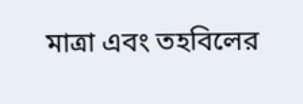মাত্রা এবং তহবিলের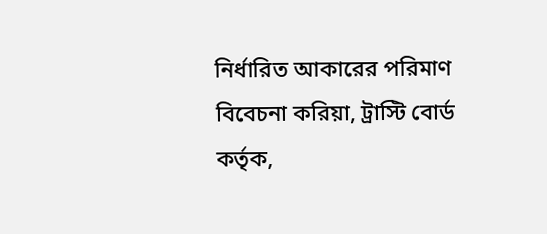নির্ধারিত আকারের পরিমাণ বিবেচনা করিয়া, ট্রাস্টি বোর্ড কর্তৃক,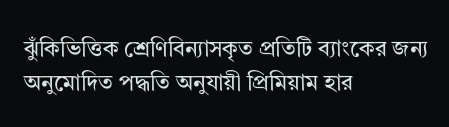ঝুঁকিভিত্তিক শ্রেণিবিন্যাসকৃত প্রতিটি ব্যাংকের জন্য অনুমোদিত পদ্ধতি অনুযায়ী প্রিমিয়াম হার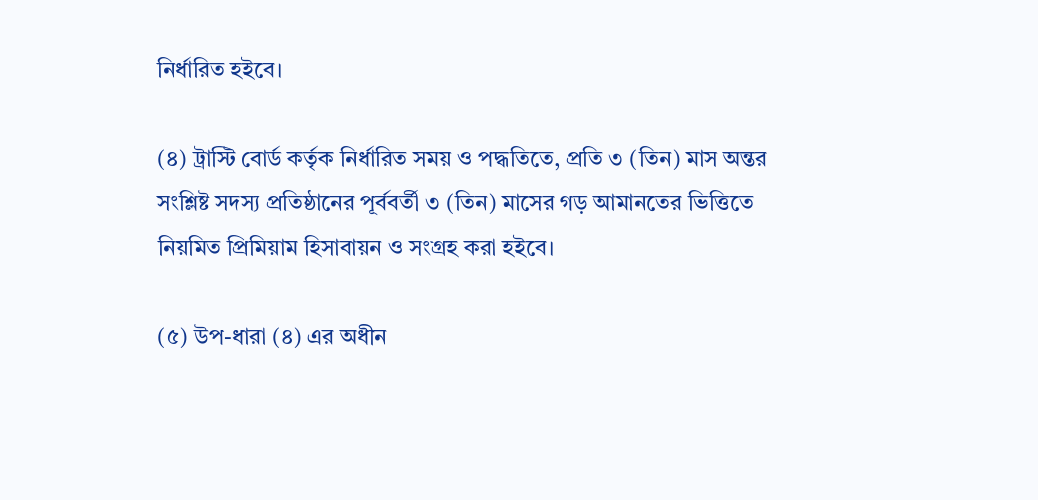নির্ধারিত হইবে।

(৪) ট্রাস্টি বোর্ড কর্তৃক নির্ধারিত সময় ও পদ্ধতিতে, প্রতি ৩ (তিন) মাস অন্তর সংশ্লিষ্ট সদস্য প্রতিষ্ঠানের পূর্ববর্তী ৩ (তিন) মাসের গড় আমানতের ভিত্তিতে নিয়মিত প্রিমিয়াম হিসাবায়ন ও সংগ্রহ করা হইবে।

(৫) উপ-ধারা (৪) এর অধীন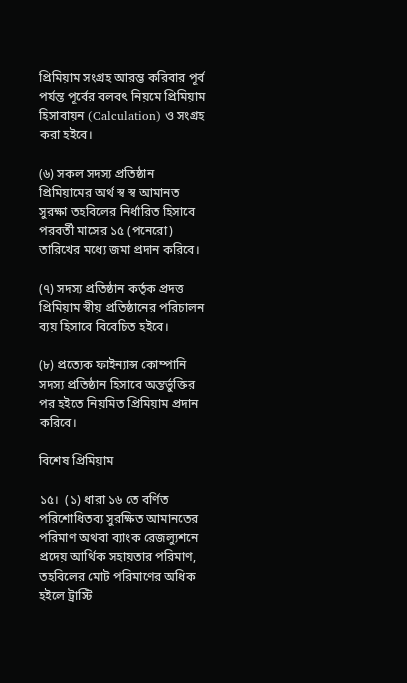প্রিমিয়াম সংগ্রহ আরম্ভ করিবার পূর্ব পর্যন্ত পূর্বের বলবৎ নিয়মে প্রিমিয়াম হিসাবায়ন (Calculation) ও সংগ্রহ করা হইবে।

(৬) সকল সদস্য প্রতিষ্ঠান প্রিমিয়ামের অর্থ স্ব স্ব আমানত সুরক্ষা তহবিলের নির্ধারিত হিসাবে পরবর্তী মাসের ১৫ (পনেরো) তারিখের মধ্যে জমা প্রদান করিবে।

(৭) সদস্য প্রতিষ্ঠান কর্তৃক প্রদত্ত প্রিমিয়াম স্বীয় প্রতিষ্ঠানের পরিচালন ব্যয় হিসাবে বিবেচিত হইবে।

(৮) প্রত্যেক ফাইন্যান্স কোম্পানি সদস্য প্রতিষ্ঠান হিসাবে অন্তর্ভুক্তির পর হইতে নিয়মিত প্রিমিয়াম প্রদান করিবে।

বিশেষ প্রিমিয়াম

১৫।  (১) ধারা ১৬ তে বর্ণিত পরিশোধিতব্য সুরক্ষিত আমানতের পরিমাণ অথবা ব্যাংক রেজল্যুশনে প্রদেয় আর্থিক সহায়তার পরিমাণ, তহবিলের মোট পরিমাণের অধিক হইলে ট্রাস্টি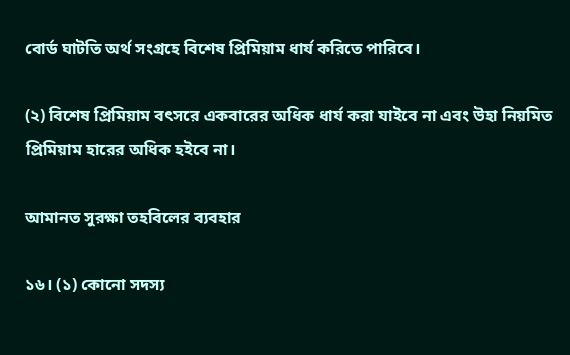বোর্ড ঘাটতি অর্থ সংগ্রহে বিশেষ প্রিমিয়াম ধার্য করিতে পারিবে।

(২) বিশেষ প্রিমিয়াম বৎসরে একবারের অধিক ধার্য করা যাইবে না এবং উহা নিয়মিত প্রিমিয়াম হারের অধিক হইবে না।

আমানত সুরক্ষা তহবিলের ব্যবহার

১৬। (১) কোনো সদস্য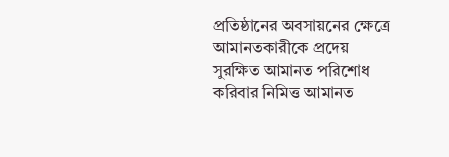প্রতিষ্ঠানের অবসায়নের ক্ষেত্রে আমানতকারীকে প্রদেয় সুরক্ষিত আমানত পরিশোধ করিবার নিমিত্ত আমানত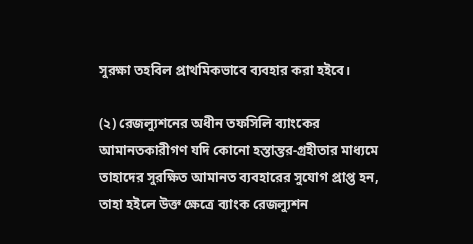সুরক্ষা তহবিল প্রাথমিকভাবে ব্যবহার করা হইবে।

(২) রেজল্যুশনের অধীন তফসিলি ব্যাংকের আমানতকারীগণ যদি কোনো হস্তান্তর-গ্রহীতার মাধ্যমে তাহাদের সুরক্ষিত আমানত ব্যবহারের সুযোগ প্রাপ্ত হন, তাহা হইলে উক্ত ক্ষেত্রে ব্যাংক রেজল্যুশন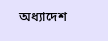অধ্যাদেশ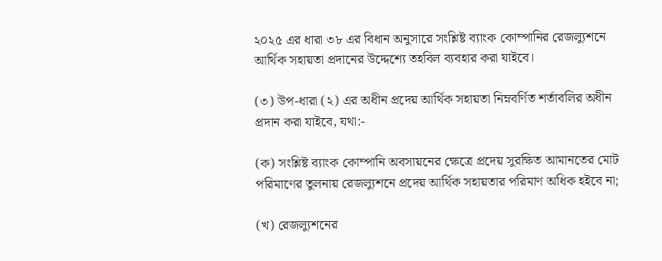২০২৫ এর ধারা ৩৮ এর বিধান অনুসারে সংশ্লিষ্ট ব্যাংক কোম্পানির রেজল্যুশনে আর্থিক সহায়তা প্রদানের উদ্দেশ্যে তহবিল ব্যবহার করা যাইবে।

(৩) উপ-ধারা (২) এর অধীন প্রদেয় আর্থিক সহায়তা নিম্নবর্ণিত শর্তাবলির অধীন প্রদান করা যাইবে, যথা:-

(ক) সংশ্লিষ্ট ব্যাংক কোম্পানি অবসায়নের ক্ষেত্রে প্রদেয় সুরক্ষিত আমানতের মোট পরিমাণের তুলনায় রেজল্যুশনে প্রদেয় আর্থিক সহায়তার পরিমাণ অধিক হইবে না;

(খ) রেজল্যুশনের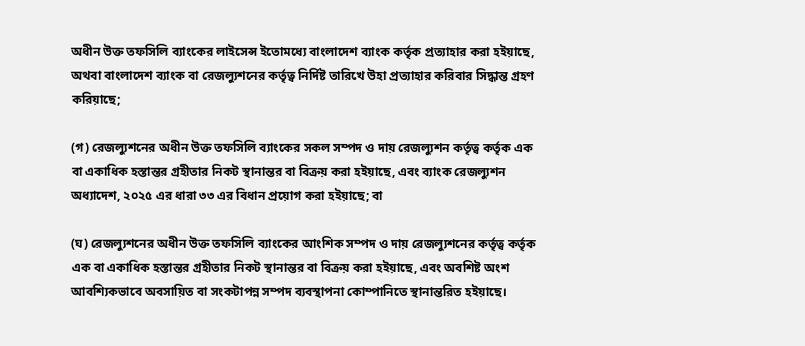অধীন উক্ত তফসিলি ব্যাংকের লাইসেন্স ইতোমধ্যে বাংলাদেশ ব্যাংক কর্তৃক প্রত্যাহার করা হইয়াছে, অথবা বাংলাদেশ ব্যাংক বা রেজল্যুশনের কর্তৃত্ব নির্দিষ্ট তারিখে উহা প্রত্যাহার করিবার সিদ্ধান্ত গ্রহণ করিয়াছে;

(গ) রেজল্যুশনের অধীন উক্ত তফসিলি ব্যাংকের সকল সম্পদ ও দায় রেজল্যুশন কর্তৃত্ব কর্তৃক এক বা একাধিক হস্তান্তর গ্রহীতার নিকট স্থানান্তর বা বিক্রয় করা হইয়াছে, এবং ব্যাংক রেজল্যুশন অধ্যাদেশ, ২০২৫ এর ধারা ৩৩ এর বিধান প্রয়োগ করা হইয়াছে; বা

(ঘ) রেজল্যুশনের অধীন উক্ত তফসিলি ব্যাংকের আংশিক সম্পদ ও দায় রেজল্যুশনের কর্তৃত্ব কর্তৃক এক বা একাধিক হস্তান্তর গ্রহীতার নিকট স্থানান্তর বা বিক্রয় করা হইয়াছে, এবং অবশিষ্ট অংশ আবশ্যিকভাবে অবসায়িত বা সংকটাপন্ন সম্পদ ব্যবস্থাপনা কোম্পানিতে স্থানান্তরিত হইয়াছে।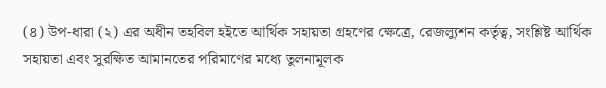(৪) উপ-ধারা (২) এর অধীন তহবিল হইতে আর্থিক সহায়তা গ্রহণের ক্ষেত্রে, রেজল্যুশন কর্তৃত্ব, সংশ্লিষ্ট আর্থিক সহায়তা এবং সুরক্ষিত আমানতের পরিমাণের মধ্যে তুলনামূলক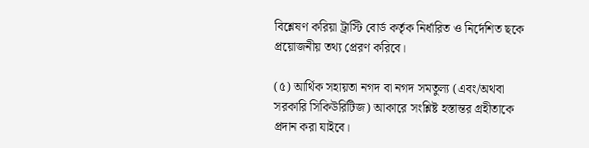বিশ্লেষণ করিয়া ট্রাস্টি বোর্ড কর্তৃক নির্ধারিত ও নির্দেশিত ছকে প্রয়োজনীয় তথ্য প্রেরণ করিবে।

(৫) আর্থিক সহায়তা নগদ বা নগদ সমতুল্য (এবং/অথবা সরকারি সিকিউরিটিজ) আকারে সংশ্লিষ্ট হস্তান্তর গ্রহীতাকে প্রদান করা যাইবে।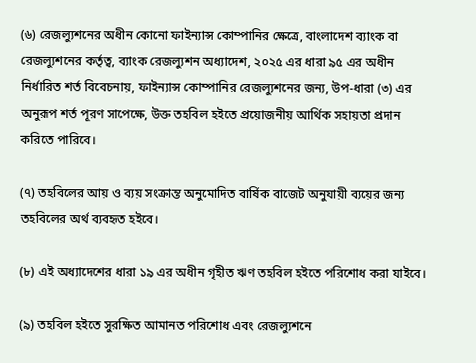(৬) রেজল্যুশনের অধীন কোনো ফাইন্যান্স কোম্পানির ক্ষেত্রে, বাংলাদেশ ব্যাংক বা রেজল্যুশনের কর্তৃত্ব, ব্যাংক রেজল্যুশন অধ্যাদেশ, ২০২৫ এর ধারা ৯৫ এর অধীন নির্ধারিত শর্ত বিবেচনায়, ফাইন্যান্স কোম্পানির রেজল্যুশনের জন্য, উপ-ধারা (৩) এর অনুরূপ শর্ত পূরণ সাপেক্ষে, উক্ত তহবিল হইতে প্রয়োজনীয় আর্থিক সহায়তা প্রদান করিতে পারিবে।

(৭) তহবিলের আয় ও ব্যয় সংক্রান্ত অনুমোদিত বার্ষিক বাজেট অনুযায়ী ব্যয়ের জন্য তহবিলের অর্থ ব্যবহৃত হইবে।

(৮) এই অধ্যাদেশের ধারা ১৯ এর অধীন গৃহীত ঋণ তহবিল হইতে পরিশোধ করা যাইবে।

(৯) তহবিল হইতে সুরক্ষিত আমানত পরিশোধ এবং রেজল্যুশনে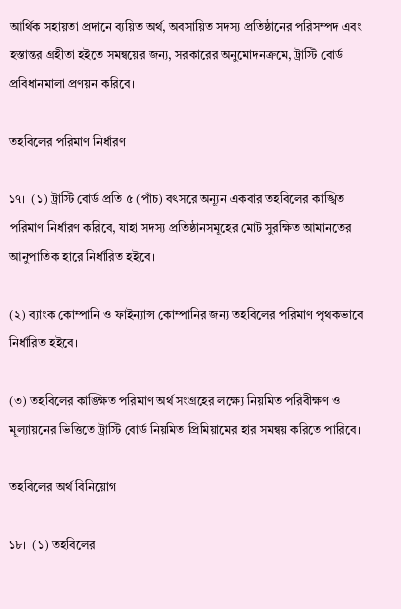আর্থিক সহায়তা প্রদানে ব্যয়িত অর্থ, অবসায়িত সদস্য প্রতিষ্ঠানের পরিসম্পদ এবং হস্তান্তর গ্রহীতা হইতে সমন্বয়ের জন্য, সরকারের অনুমোদনক্রমে, ট্রাস্টি বোর্ড প্রবিধানমালা প্রণয়ন করিবে।

তহবিলের পরিমাণ নির্ধারণ

১৭।  (১) ট্রাস্টি বোর্ড প্রতি ৫ (পাঁচ) বৎসরে অন্যূন একবার তহবিলের কাঙ্খিত পরিমাণ নির্ধারণ করিবে, যাহা সদস্য প্রতিষ্ঠানসমূহের মোট সুরক্ষিত আমানতের আনুপাতিক হারে নির্ধারিত হইবে।

(২) ব্যাংক কোম্পানি ও ফাইন্যান্স কোম্পানির জন্য তহবিলের পরিমাণ পৃথকভাবে নির্ধারিত হইবে।

(৩) তহবিলের কাঙ্ক্ষিত পরিমাণ অর্থ সংগ্রহের লক্ষ্যে নিয়মিত পরিবীক্ষণ ও মূল্যায়নের ভিত্তিতে ট্রাস্টি বোর্ড নিয়মিত প্রিমিয়ামের হার সমন্বয় করিতে পারিবে।

তহবিলের অর্থ বিনিয়োগ

১৮।  (১) তহবিলের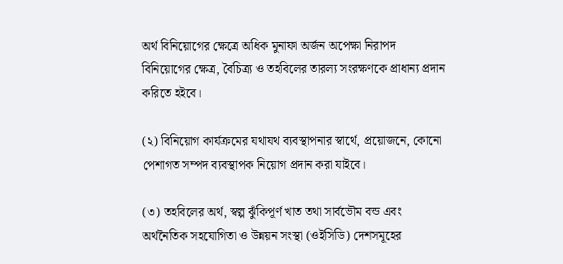অর্থ বিনিয়োগের ক্ষেত্রে অধিক মুনাফা অর্জন অপেক্ষা নিরাপদ বিনিয়োগের ক্ষেত্র, বৈচিত্র্য ও তহবিলের তারল্য সংরক্ষণকে প্রাধান্য প্রদান করিতে হইবে।

(২) বিনিয়োগ কার্যক্রমের যথাযথ ব্যবস্থাপনার স্বার্থে, প্রয়োজনে, কোনো পেশাগত সম্পদ ব্যবস্থাপক নিয়োগ প্রদান করা যাইবে।

(৩) তহবিলের অর্থ, স্বল্প ঝুঁকিপূর্ণ খাত তথা সার্বভৌম বন্ড এবং অর্থনৈতিক সহযোগিতা ও উন্নয়ন সংস্থা (ওইসিডি) দেশসমূহের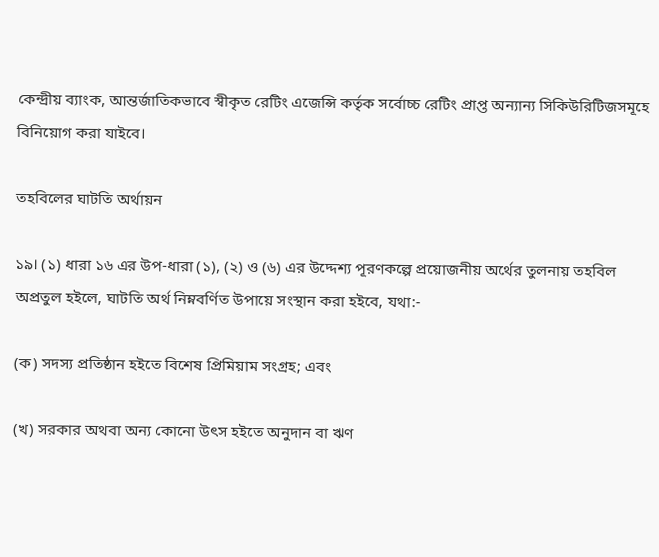কেন্দ্রীয় ব্যাংক, আন্তর্জাতিকভাবে স্বীকৃত রেটিং এজেন্সি কর্তৃক সর্বোচ্চ রেটিং প্রাপ্ত অন্যান্য সিকিউরিটিজসমূহে বিনিয়োগ করা যাইবে।

তহবিলের ঘাটতি অর্থায়ন

১৯। (১) ধারা ১৬ এর উপ-ধারা (১), (২) ও (৬) এর উদ্দেশ্য পূরণকল্পে প্রয়োজনীয় অর্থের তুলনায় তহবিল অপ্রতুল হইলে, ঘাটতি অর্থ নিম্নবর্ণিত উপায়ে সংস্থান করা হইবে, যথা:-

(ক) সদস্য প্রতিষ্ঠান হইতে বিশেষ প্রিমিয়াম সংগ্রহ; এবং

(খ) সরকার অথবা অন্য কোনো উৎস হইতে অনুদান বা ঋণ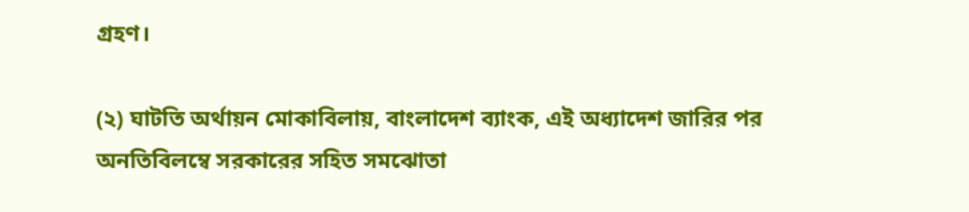গ্রহণ।

(২) ঘাটতি অর্থায়ন মোকাবিলায়, বাংলাদেশ ব্যাংক, এই অধ্যাদেশ জারির পর অনতিবিলম্বে সরকারের সহিত সমঝোতা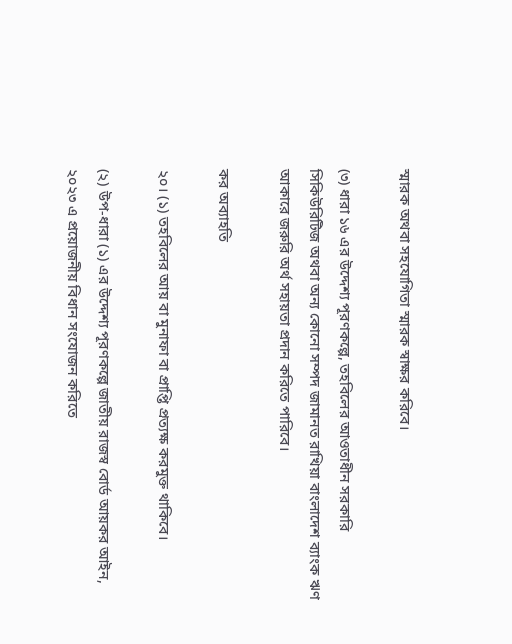স্মারক অথবা সহযোগিতা স্মারক স্বাক্ষর করিবে।

(৩) ধারা ১৬ এর উদ্দেশ্য পূরণকল্পে, তহবিলের আওতাধীন সরকারি সিকিউরিটিজ অথবা অন্য কোনো সম্পদ জামানত রাখিয়া বাংলাদেশ ব্যাংক ঋণ আকারে জরুরি অর্থ সহায়তা প্রদান করিতে পারিবে।

কর অব্যাহতি

২০। (১) তহবিলের আয় বা মুনাফা বা প্রাপ্তি প্রত্যক্ষ করমুক্ত থাকিবে।

(২) উপ-ধারা (১) এর উদ্দেশ্য পূরণকল্পে জাতীয় রাজস্ব বোর্ড আয়কর আইন, ২০২৩ এ প্রয়োজনীয় বিধান সংযোজন করিতে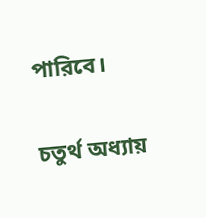পারিবে।

চতুর্থ অধ্যায়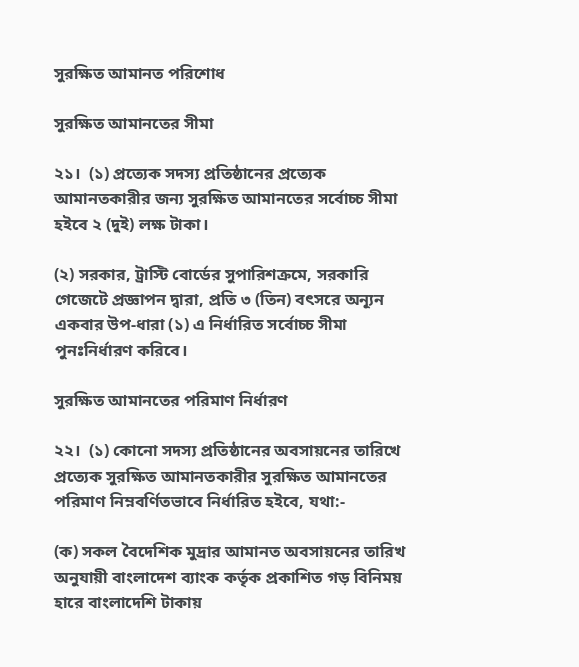সুরক্ষিত আমানত পরিশোধ

সুরক্ষিত আমানতের সীমা

২১।  (১) প্রত্যেক সদস্য প্রতিষ্ঠানের প্রত্যেক আমানতকারীর জন্য সুরক্ষিত আমানতের সর্বোচ্চ সীমা হইবে ২ (দুই) লক্ষ টাকা।

(২) সরকার, ট্রাস্টি বোর্ডের সুপারিশক্রমে, সরকারি গেজেটে প্রজ্ঞাপন দ্বারা, প্রতি ৩ (তিন) বৎসরে অন্যূন একবার উপ-ধারা (১) এ নির্ধারিত সর্বোচ্চ সীমা পুনঃনির্ধারণ করিবে।

সুরক্ষিত আমানতের পরিমাণ নির্ধারণ

২২।  (১) কোনো সদস্য প্রতিষ্ঠানের অবসায়নের তারিখে প্রত্যেক সুরক্ষিত আমানতকারীর সুরক্ষিত আমানতের পরিমাণ নিম্নবর্ণিতভাবে নির্ধারিত হইবে, যথা:-

(ক) সকল বৈদেশিক মুদ্রার আমানত অবসায়নের তারিখ অনুযায়ী বাংলাদেশ ব্যাংক কর্তৃক প্রকাশিত গড় বিনিময় হারে বাংলাদেশি টাকায়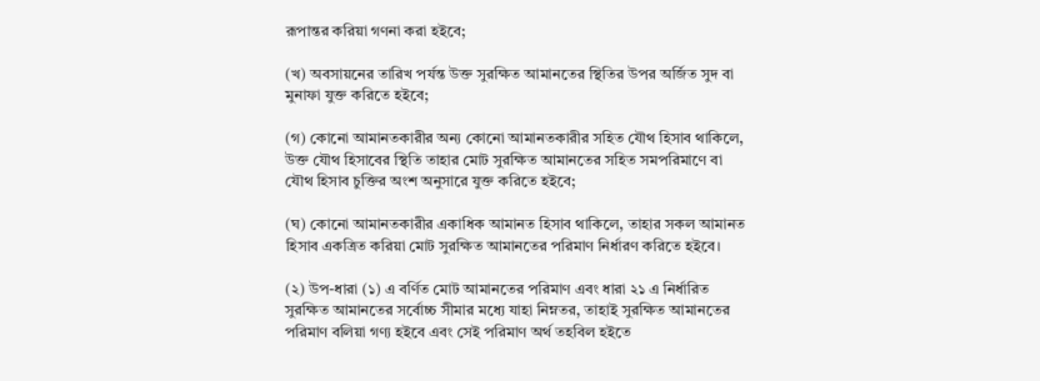রূপান্তর করিয়া গণনা করা হইবে;

(খ) অবসায়নের তারিখ পর্যন্ত উক্ত সুরক্ষিত আমানতের স্থিতির উপর অর্জিত সুদ বা মুনাফা যুক্ত করিতে হইবে;

(গ) কোনো আমানতকারীর অন্য কোনো আমানতকারীর সহিত যৌথ হিসাব থাকিলে, উক্ত যৌথ হিসাবের স্থিতি তাহার মোট সুরক্ষিত আমানতের সহিত সমপরিমাণে বা যৌথ হিসাব চুক্তির অংশ অনুসারে যুক্ত করিতে হইবে;

(ঘ) কোনো আমানতকারীর একাধিক আমানত হিসাব থাকিলে, তাহার সকল আমানত হিসাব একত্রিত করিয়া মোট সুরক্ষিত আমানতের পরিমাণ নির্ধারণ করিতে হইবে।

(২) উপ-ধারা (১) এ বর্ণিত মোট আমানতের পরিমাণ এবং ধারা ২১ এ নির্ধারিত সুরক্ষিত আমানতের সর্বোচ্চ সীমার মধ্যে যাহা নিম্নতর, তাহাই সুরক্ষিত আমানতের পরিমাণ বলিয়া গণ্য হইবে এবং সেই পরিমাণ অর্থ তহবিল হইতে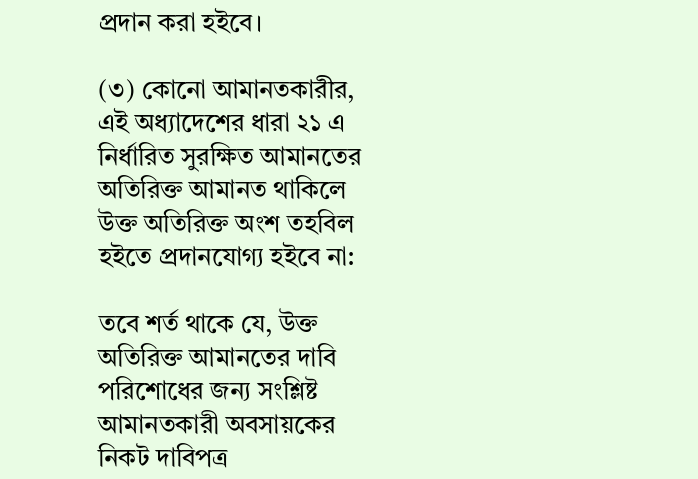প্রদান করা হইবে।

(৩) কোনো আমানতকারীর, এই অধ্যাদেশের ধারা ২১ এ নির্ধারিত সুরক্ষিত আমানতের অতিরিক্ত আমানত থাকিলে উক্ত অতিরিক্ত অংশ তহবিল হইতে প্রদানযোগ্য হইবে না:

তবে শর্ত থাকে যে, উক্ত অতিরিক্ত আমানতের দাবি পরিশোধের জন্য সংশ্লিষ্ট আমানতকারী অবসায়কের নিকট দাবিপত্র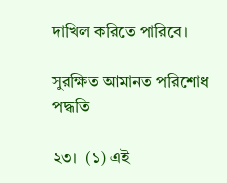দাখিল করিতে পারিবে।

সুরক্ষিত আমানত পরিশোধ পদ্ধতি

২৩।  (১) এই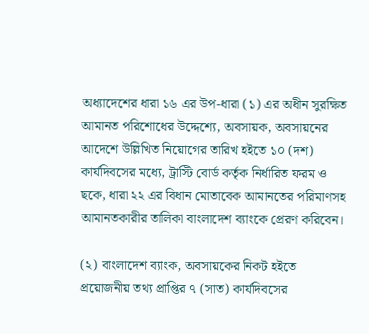অধ্যাদেশের ধারা ১৬ এর উপ-ধারা (১) এর অধীন সুরক্ষিত আমানত পরিশোধের উদ্দেশ্যে, অবসায়ক, অবসায়নের আদেশে উল্লিখিত নিয়োগের তারিখ হইতে ১০ (দশ) কার্যদিবসের মধ্যে, ট্রাস্টি বোর্ড কর্তৃক নির্ধারিত ফরম ও ছকে, ধারা ২২ এর বিধান মোতাবেক আমানতের পরিমাণসহ আমানতকারীর তালিকা বাংলাদেশ ব্যাংকে প্রেরণ করিবেন।

(২) বাংলাদেশ ব্যাংক, অবসায়কের নিকট হইতে প্রয়োজনীয় তথ্য প্রাপ্তির ৭ (সাত) কার্যদিবসের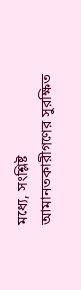মধ্যে, সংশ্লিষ্ট আমানতকারীগণের সুরক্ষিত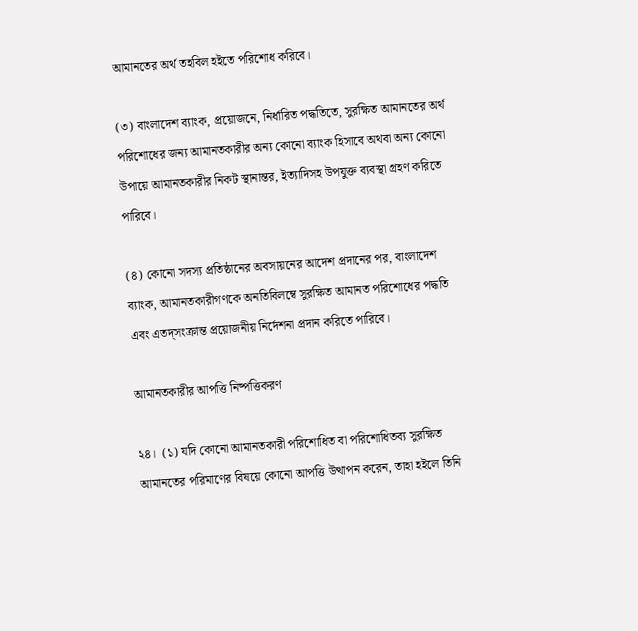আমানতের অর্থ তহবিল হইতে পরিশোধ করিবে।

(৩) বাংলাদেশ ব্যাংক, প্রয়োজনে, নির্ধারিত পদ্ধতিতে, সুরক্ষিত আমানতের অর্থ পরিশোধের জন্য আমানতকারীর অন্য কোনো ব্যাংক হিসাবে অথবা অন্য কোনো উপায়ে আমানতকারীর নিকট স্থানান্তর, ইত্যাদিসহ উপযুক্ত ব্যবস্থা গ্রহণ করিতে পারিবে।

(৪) কোনো সদস্য প্রতিষ্ঠানের অবসায়নের আদেশ প্রদানের পর, বাংলাদেশ ব্যাংক, আমানতকারীগণকে অনতিবিলম্বে সুরক্ষিত আমানত পরিশোধের পদ্ধতি এবং এতদ্‌সংক্রান্ত প্রয়োজনীয় নির্দেশনা প্রদান করিতে পারিবে।

আমানতকারীর আপত্তি নিষ্পত্তিকরণ

২৪।  (১) যদি কোনো আমানতকারী পরিশোধিত বা পরিশোধিতব্য সুরক্ষিত আমানতের পরিমাণের বিষয়ে কোনো আপত্তি উত্থাপন করেন, তাহা হইলে তিনি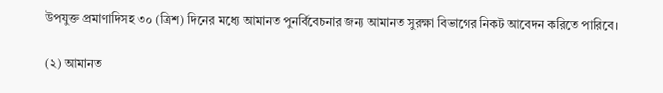উপযুক্ত প্রমাণাদিসহ ৩০ (ত্রিশ) দিনের মধ্যে আমানত পুনর্বিবেচনার জন্য আমানত সুরক্ষা বিভাগের নিকট আবেদন করিতে পারিবে।

(২) আমানত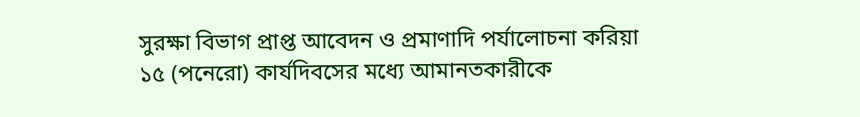সুরক্ষা বিভাগ প্রাপ্ত আবেদন ও প্রমাণাদি পর্যালোচনা করিয়া ১৫ (পনেরো) কার্যদিবসের মধ্যে আমানতকারীকে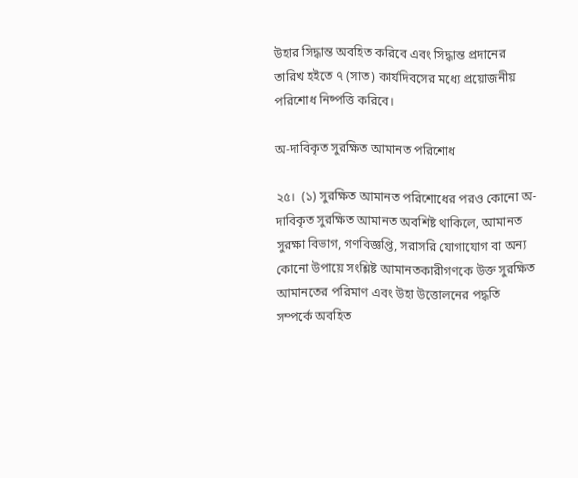উহার সিদ্ধান্ত অবহিত করিবে এবং সিদ্ধান্ত প্রদানের তারিখ হইতে ৭ (সাত) কার্যদিবসের মধ্যে প্রয়োজনীয় পরিশোধ নিষ্পত্তি করিবে।

অ-দাবিকৃত সুরক্ষিত আমানত পরিশোধ

২৫।  (১) সুরক্ষিত আমানত পরিশোধের পরও কোনো অ-দাবিকৃত সুরক্ষিত আমানত অবশিষ্ট থাকিলে, আমানত সুরক্ষা বিভাগ, গণবিজ্ঞপ্তি, সরাসরি যোগাযোগ বা অন্য কোনো উপায়ে সংশ্লিষ্ট আমানতকারীগণকে উক্ত সুরক্ষিত আমানতের পরিমাণ এবং উহা উত্তোলনের পদ্ধতি সম্পর্কে অবহিত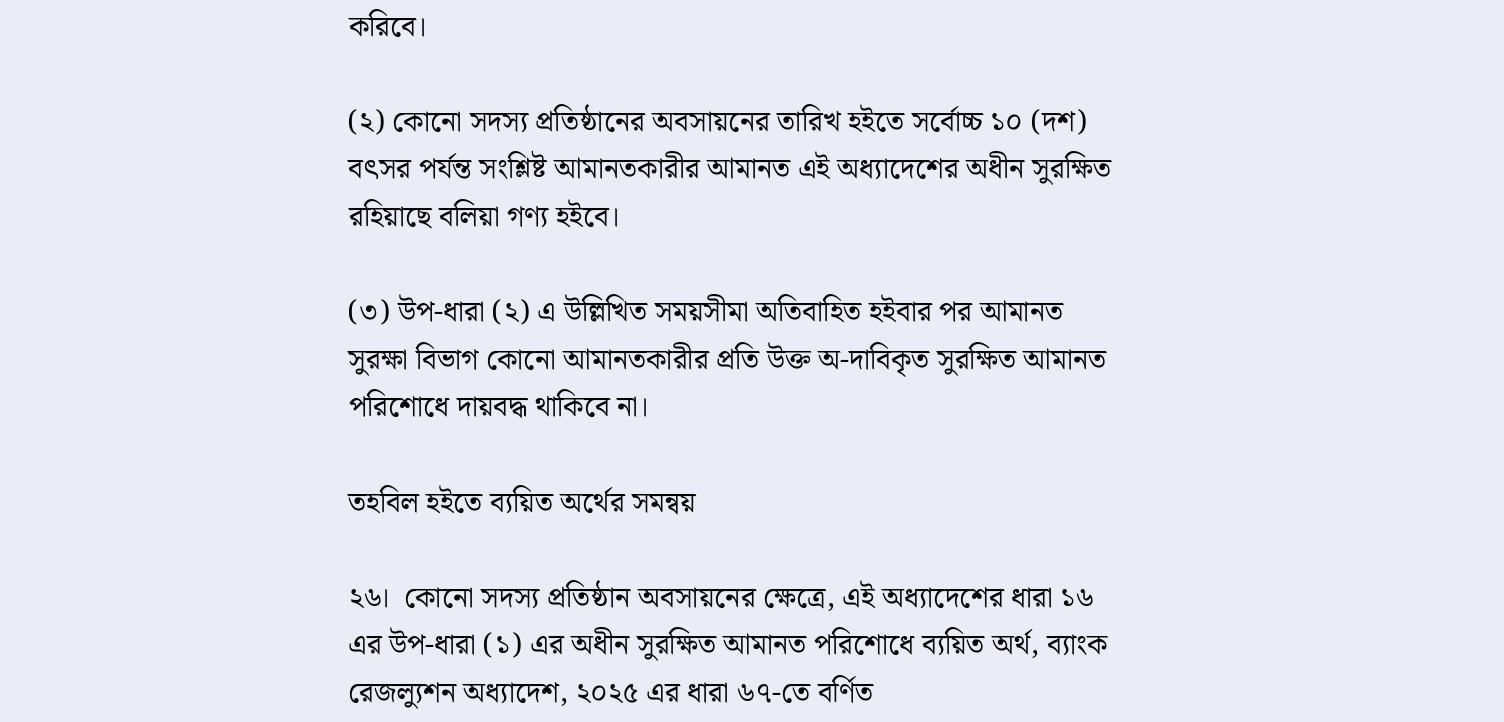করিবে।

(২) কোনো সদস্য প্রতিষ্ঠানের অবসায়নের তারিখ হইতে সর্বোচ্চ ১০ (দশ) বৎসর পর্যন্ত সংশ্লিষ্ট আমানতকারীর আমানত এই অধ্যাদেশের অধীন সুরক্ষিত রহিয়াছে বলিয়া গণ্য হইবে।

(৩) উপ-ধারা (২) এ উল্লিখিত সময়সীমা অতিবাহিত হইবার পর আমানত সুরক্ষা বিভাগ কোনো আমানতকারীর প্রতি উক্ত অ-দাবিকৃত সুরক্ষিত আমানত পরিশোধে দায়বদ্ধ থাকিবে না।

তহবিল হইতে ব্যয়িত অর্থের সমন্বয়

২৬।  কোনো সদস্য প্রতিষ্ঠান অবসায়নের ক্ষেত্রে, এই অধ্যাদেশের ধারা ১৬ এর উপ-ধারা (১) এর অধীন সুরক্ষিত আমানত পরিশোধে ব্যয়িত অর্থ, ব্যাংক রেজল্যুশন অধ্যাদেশ, ২০২৫ এর ধারা ৬৭-তে বর্ণিত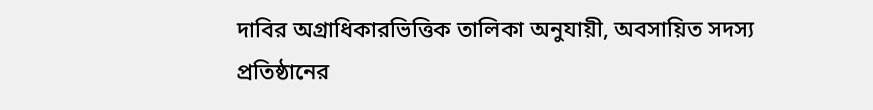দাবির অগ্রাধিকারভিত্তিক তালিকা অনুযায়ী, অবসায়িত সদস্য প্রতিষ্ঠানের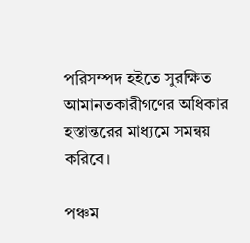পরিসম্পদ হইতে সুরক্ষিত আমানতকারীগণের অধিকার হস্তান্তরের মাধ্যমে সমন্বয় করিবে।

পঞ্চম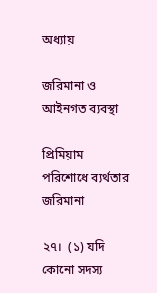অধ্যায়

জরিমানা ও আইনগত ব্যবস্থা

প্রিমিয়াম পরিশোধে ব্যর্থতার জরিমানা

২৭।  (১) যদি কোনো সদস্য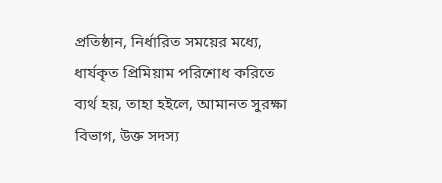প্রতিষ্ঠান, নির্ধারিত সময়ের মধ্যে, ধার্যকৃত প্রিমিয়াম পরিশোধ করিতে ব্যর্থ হয়, তাহা হইলে, আমানত সুরক্ষা বিভাগ, উক্ত সদস্য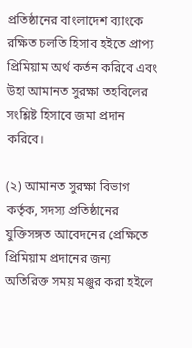প্রতিষ্ঠানের বাংলাদেশ ব্যাংকে রক্ষিত চলতি হিসাব হইতে প্রাপ্য প্রিমিয়াম অর্থ কর্তন করিবে এবং উহা আমানত সুরক্ষা তহবিলের সংশ্লিষ্ট হিসাবে জমা প্রদান করিবে।

(২) আমানত সুরক্ষা বিভাগ কর্তৃক, সদস্য প্রতিষ্ঠানের যুক্তিসঙ্গত আবেদনের প্রেক্ষিতে প্রিমিয়াম প্রদানের জন্য অতিরিক্ত সময় মঞ্জুর করা হইলে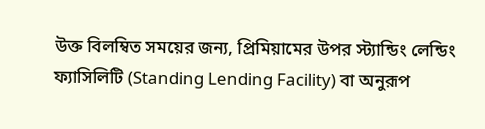উক্ত বিলম্বিত সময়ের জন্য, প্রিমিয়ামের উপর স্ট্যান্ডিং লেন্ডিং ফ্যাসিলিটি (Standing Lending Facility) বা অনুরূপ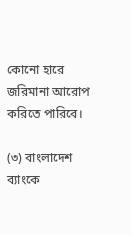কোনো হারে জরিমানা আরোপ করিতে পারিবে।

(৩) বাংলাদেশ ব্যাংকে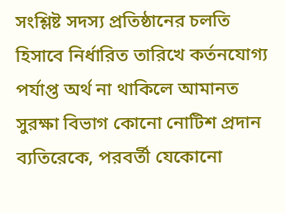সংশ্লিষ্ট সদস্য প্রতিষ্ঠানের চলতি হিসাবে নির্ধারিত তারিখে কর্তনযোগ্য পর্যাপ্ত অর্থ না থাকিলে আমানত সুরক্ষা বিভাগ কোনো নোটিশ প্রদান ব্যতিরেকে, পরবর্তী যেকোনো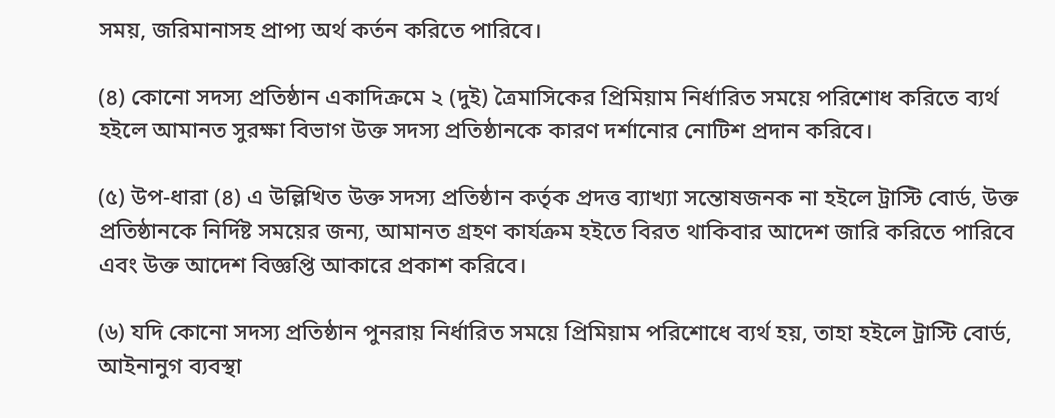সময়, জরিমানাসহ প্রাপ্য অর্থ কর্তন করিতে পারিবে।

(৪) কোনো সদস্য প্রতিষ্ঠান একাদিক্রমে ২ (দুই) ত্রৈমাসিকের প্রিমিয়াম নির্ধারিত সময়ে পরিশোধ করিতে ব্যর্থ হইলে আমানত সুরক্ষা বিভাগ উক্ত সদস্য প্রতিষ্ঠানকে কারণ দর্শানোর নোটিশ প্রদান করিবে।

(৫) উপ-ধারা (৪) এ উল্লিখিত উক্ত সদস্য প্রতিষ্ঠান কর্তৃক প্রদত্ত ব্যাখ্যা সন্তোষজনক না হইলে ট্রাস্টি বোর্ড, উক্ত প্রতিষ্ঠানকে নির্দিষ্ট সময়ের জন্য, আমানত গ্রহণ কার্যক্রম হইতে বিরত থাকিবার আদেশ জারি করিতে পারিবে এবং উক্ত আদেশ বিজ্ঞপ্তি আকারে প্রকাশ করিবে।

(৬) যদি কোনো সদস্য প্রতিষ্ঠান পুনরায় নির্ধারিত সময়ে প্রিমিয়াম পরিশোধে ব্যর্থ হয়, তাহা হইলে ট্রাস্টি বোর্ড, আইনানুগ ব্যবস্থা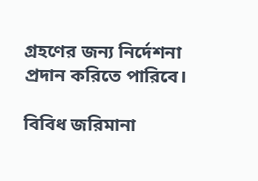গ্রহণের জন্য নির্দেশনা প্রদান করিতে পারিবে।

বিবিধ জরিমানা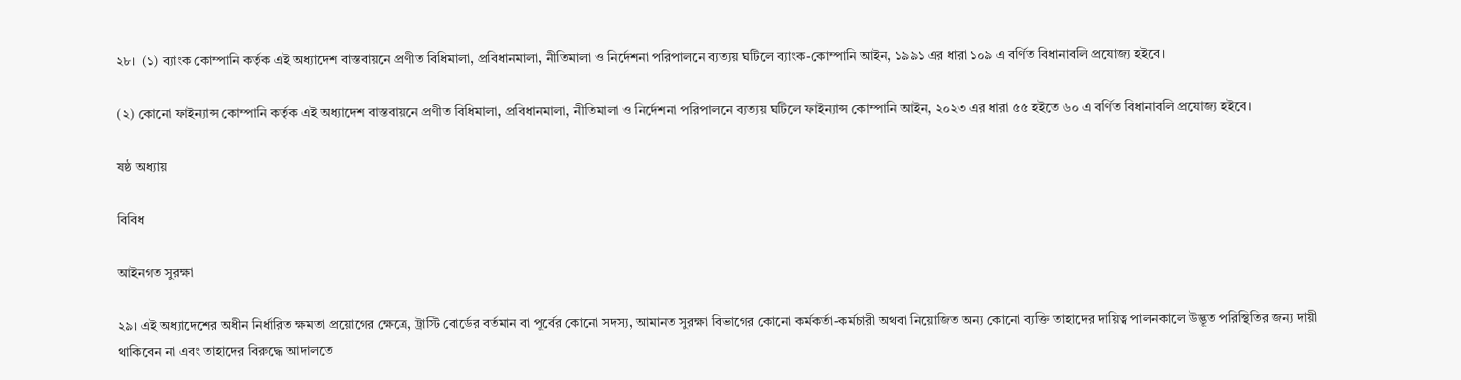২৮।  (১) ব্যাংক কোম্পানি কর্তৃক এই অধ্যাদেশ বাস্তবায়নে প্রণীত বিধিমালা, প্রবিধানমালা, নীতিমালা ও নির্দেশনা পরিপালনে ব্যত্যয় ঘটিলে ব্যাংক-কোম্পানি আইন, ১৯৯১ এর ধারা ১০৯ এ বর্ণিত বিধানাবলি প্রযোজ্য হইবে।

(২) কোনো ফাইন্যান্স কোম্পানি কর্তৃক এই অধ্যাদেশ বাস্তবায়নে প্রণীত বিধিমালা, প্রবিধানমালা, নীতিমালা ও নির্দেশনা পরিপালনে ব্যত্যয় ঘটিলে ফাইন্যান্স কোম্পানি আইন, ২০২৩ এর ধারা ৫৫ হইতে ৬০ এ বর্ণিত বিধানাবলি প্রযোজ্য হইবে।

ষষ্ঠ অধ্যায়

বিবিধ

আইনগত সুরক্ষা

২৯। এই অধ্যাদেশের অধীন নির্ধারিত ক্ষমতা প্রয়োগের ক্ষেত্রে, ট্রাস্টি বোর্ডের বর্তমান বা পূর্বের কোনো সদস্য, আমানত সুরক্ষা বিভাগের কোনো কর্মকর্তা-কর্মচারী অথবা নিয়োজিত অন্য কোনো ব্যক্তি তাহাদের দায়িত্ব পালনকালে উদ্ভূত পরিস্থিতির জন্য দায়ী থাকিবেন না এবং তাহাদের বিরুদ্ধে আদালতে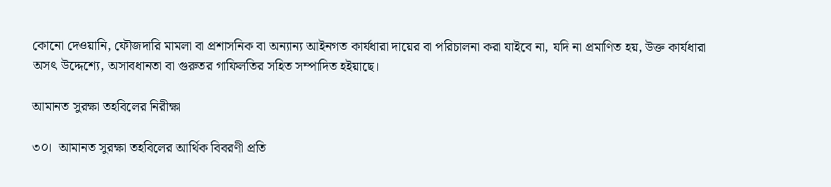কোনো দেওয়ানি, ফৌজদারি মামলা বা প্রশাসনিক বা অন্যান্য আইনগত কার্যধারা দায়ের বা পরিচালনা করা যাইবে না, যদি না প্রমাণিত হয়, উক্ত কার্যধারা অসৎ উদ্দেশ্যে, অসাবধানতা বা গুরুতর গাফিলতির সহিত সম্পাদিত হইয়াছে।

আমানত সুরক্ষা তহবিলের নিরীক্ষা

৩০।  আমানত সুরক্ষা তহবিলের আর্থিক বিবরণী প্রতি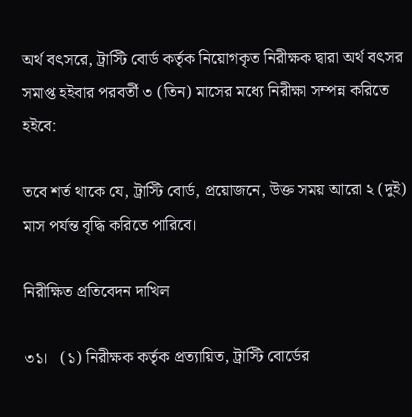অর্থ বৎসরে, ট্রাস্টি বোর্ড কর্তৃক নিয়োগকৃত নিরীক্ষক দ্বারা অর্থ বৎসর সমাপ্ত হইবার পরবর্তী ৩ (তিন) মাসের মধ্যে নিরীক্ষা সম্পন্ন করিতে হইবে:

তবে শর্ত থাকে যে, ট্রাস্টি বোর্ড, প্রয়োজনে, উক্ত সময় আরো ২ (দুই) মাস পর্যন্ত বৃদ্ধি করিতে পারিবে।

নিরীক্ষিত প্রতিবেদন দাখিল

৩১।   (১) নিরীক্ষক কর্তৃক প্রত্যায়িত, ট্রাস্টি বোর্ডের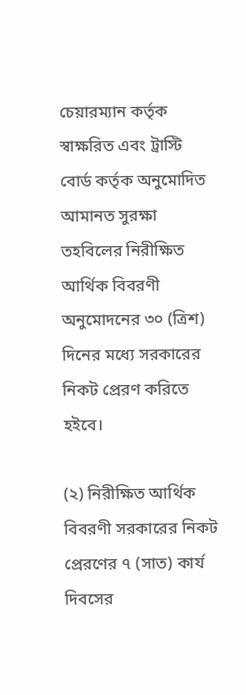চেয়ারম্যান কর্তৃক স্বাক্ষরিত এবং ট্রাস্টি বোর্ড কর্তৃক অনুমোদিত আমানত সুরক্ষা তহবিলের নিরীক্ষিত আর্থিক বিবরণী অনুমোদনের ৩০ (ত্রিশ) দিনের মধ্যে সরকারের নিকট প্রেরণ করিতে হইবে।

(২) নিরীক্ষিত আর্থিক বিবরণী সরকারের নিকট প্রেরণের ৭ (সাত) কার্য দিবসের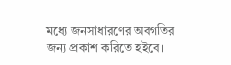মধ্যে জনসাধারণের অবগতির জন্য প্রকাশ করিতে হইবে।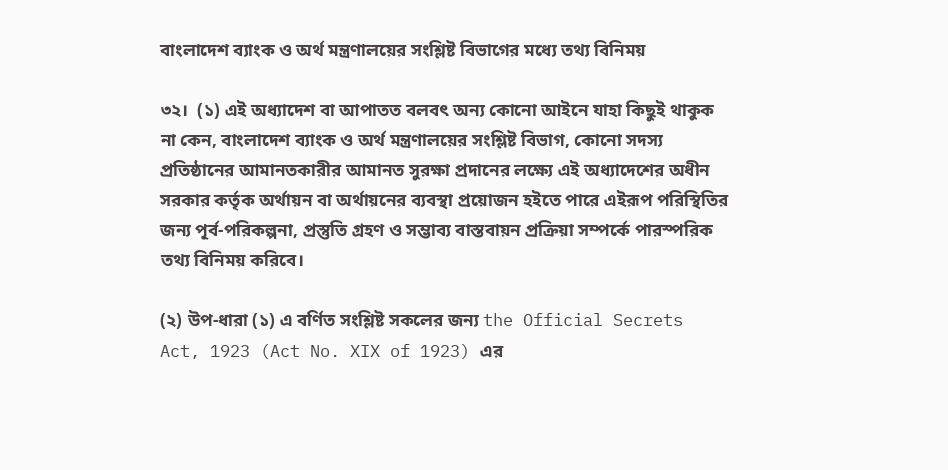বাংলাদেশ ব্যাংক ও অর্থ মন্ত্রণালয়ের সংশ্লিষ্ট বিভাগের মধ্যে তথ্য বিনিময়

৩২।  (১) এই অধ্যাদেশ বা আপাতত বলবৎ অন্য কোনো আইনে যাহা কিছুই থাকুক না কেন, বাংলাদেশ ব্যাংক ও অর্থ মন্ত্রণালয়ের সংশ্লিষ্ট বিভাগ, কোনো সদস্য প্রতিষ্ঠানের আমানতকারীর আমানত সুরক্ষা প্রদানের লক্ষ্যে এই অধ্যাদেশের অধীন সরকার কর্তৃক অর্থায়ন বা অর্থায়নের ব্যবস্থা প্রয়োজন হইতে পারে এইরূপ পরিস্থিতির জন্য পূর্ব-পরিকল্পনা, প্রস্তুতি গ্রহণ ও সম্ভাব্য বাস্তবায়ন প্রক্রিয়া সম্পর্কে পারস্পরিক তথ্য বিনিময় করিবে।

(২) উপ-ধারা (১) এ বর্ণিত সংশ্লিষ্ট সকলের জন্য the Official Secrets Act, 1923 (Act No. XIX of 1923) এর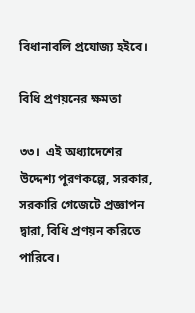বিধানাবলি প্রযোজ্য হইবে।

বিধি প্রণয়নের ক্ষমতা

৩৩।  এই অধ্যাদেশের উদ্দেশ্য পূরণকল্পে, সরকার, সরকারি গেজেটে প্রজ্ঞাপন দ্বারা, বিধি প্রণয়ন করিতে পারিবে।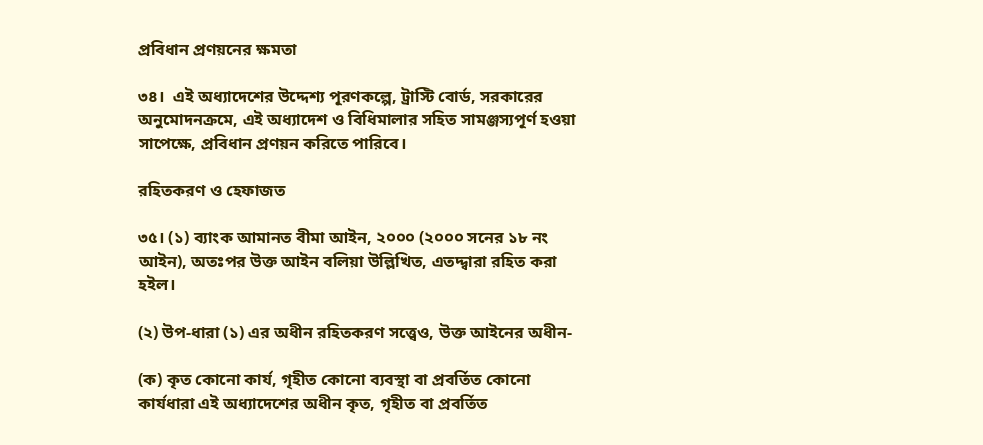প্রবিধান প্রণয়নের ক্ষমতা

৩৪।  এই অধ্যাদেশের উদ্দেশ্য পূরণকল্পে, ট্রাস্টি বোর্ড, সরকারের অনুমোদনক্রমে, এই অধ্যাদেশ ও বিধিমালার সহিত সামঞ্জস্যপূর্ণ হওয়া সাপেক্ষে, প্রবিধান প্রণয়ন করিতে পারিবে।

রহিতকরণ ও হেফাজত

৩৫। (১) ব্যাংক আমানত বীমা আইন, ২০০০ (২০০০ সনের ১৮ নং আইন), অতঃপর উক্ত আইন বলিয়া উল্লিখিত, এতদ্দ্বারা রহিত করা হইল।

(২) উপ-ধারা (১) এর অধীন রহিতকরণ সত্ত্বেও, উক্ত আইনের অধীন-

(ক) কৃত কোনো কার্য, গৃহীত কোনো ব্যবস্থা বা প্রবর্তিত কোনো কার্যধারা এই অধ্যাদেশের অধীন কৃত, গৃহীত বা প্রবর্তিত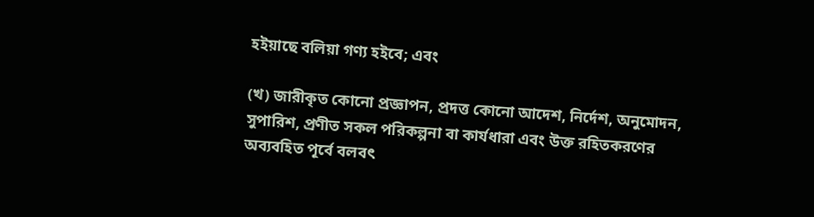হইয়াছে বলিয়া গণ্য হইবে; এবং

(খ) জারীকৃত কোনো প্রজ্ঞাপন, প্রদত্ত কোনো আদেশ, নির্দেশ, অনুমোদন, সুপারিশ, প্রণীত সকল পরিকল্পনা বা কার্যধারা এবং উক্ত রহিতকরণের অব্যবহিত পূর্বে বলবৎ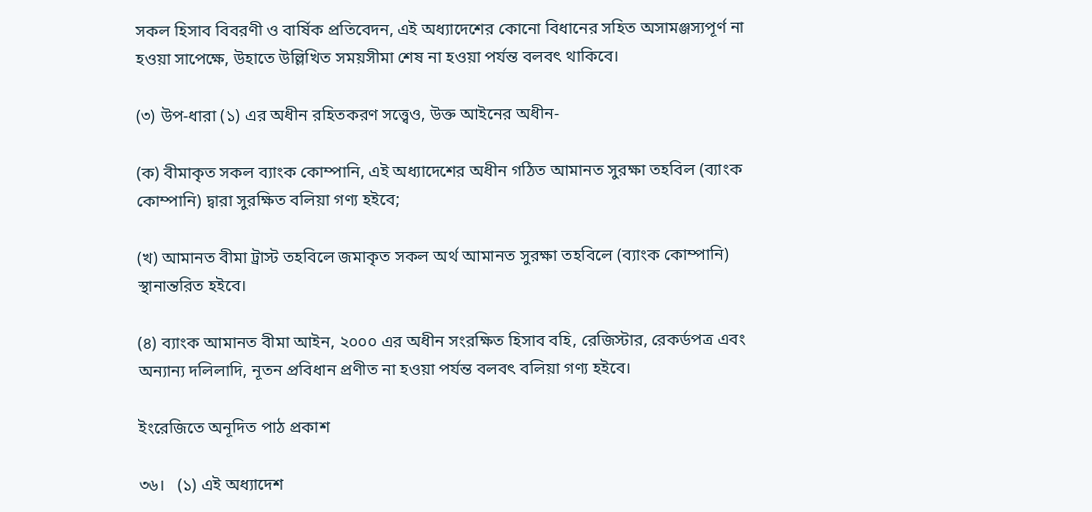সকল হিসাব বিবরণী ও বার্ষিক প্রতিবেদন, এই অধ্যাদেশের কোনো বিধানের সহিত অসামঞ্জস্যপূর্ণ না হওয়া সাপেক্ষে, উহাতে উল্লিখিত সময়সীমা শেষ না হওয়া পর্যন্ত বলবৎ থাকিবে।

(৩) উপ-ধারা (১) এর অধীন রহিতকরণ সত্ত্বেও, উক্ত আইনের অধীন-

(ক) বীমাকৃত সকল ব্যাংক কোম্পানি, এই অধ্যাদেশের অধীন গঠিত আমানত সুরক্ষা তহবিল (ব্যাংক কোম্পানি) দ্বারা সুরক্ষিত বলিয়া গণ্য হইবে;

(খ) আমানত বীমা ট্রাস্ট তহবিলে জমাকৃত সকল অর্থ আমানত সুরক্ষা তহবিলে (ব্যাংক কোম্পানি) স্থানান্তরিত হইবে।

(৪) ব্যাংক আমানত বীমা আইন, ২০০০ এর অধীন সংরক্ষিত হিসাব বহি, রেজিস্টার, রেকর্ডপত্র এবং অন্যান্য দলিলাদি, নূতন প্রবিধান প্রণীত না হওয়া পর্যন্ত বলবৎ বলিয়া গণ্য হইবে।

ইংরেজিতে অনূদিত পাঠ প্রকাশ

৩৬।   (১) এই অধ্যাদেশ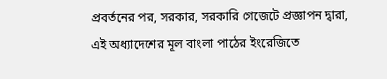প্রবর্তনের পর, সরকার, সরকারি গেজেটে প্রজ্ঞাপন দ্বারা, এই অধ্যাদেশের মূল বাংলা পাঠের ইংরেজিতে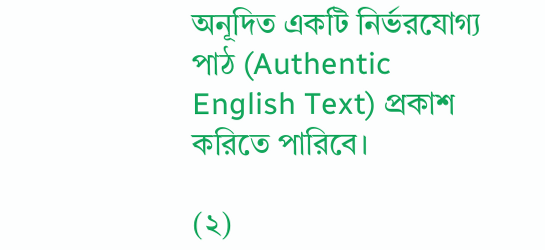অনূদিত একটি নির্ভরযোগ্য পাঠ (Authentic English Text) প্রকাশ করিতে পারিবে।

(২)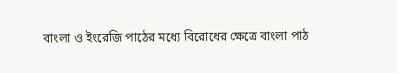বাংলা ও ইংরেজি পাঠের মধ্যে বিরোধের ক্ষেত্রে বাংলা পাঠ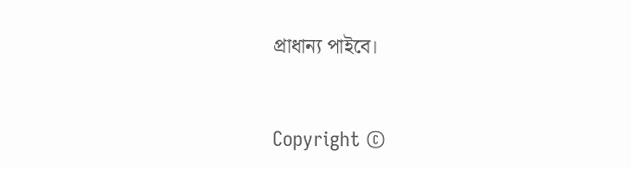প্রাধান্য পাইবে।


Copyright ©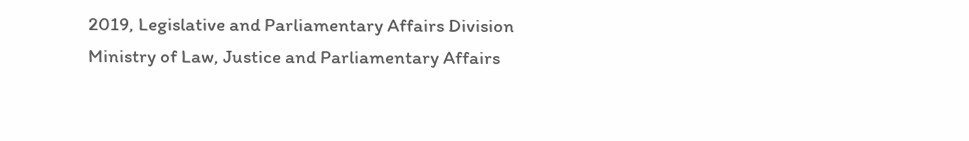2019, Legislative and Parliamentary Affairs Division
Ministry of Law, Justice and Parliamentary Affairs